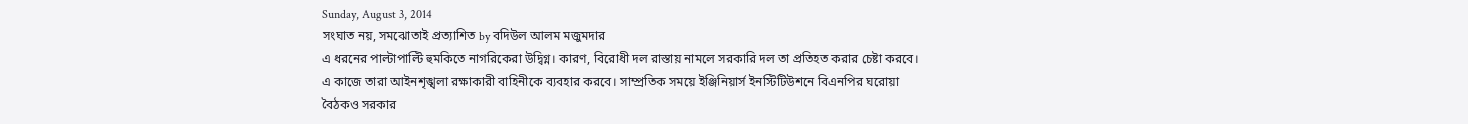Sunday, August 3, 2014
সংঘাত নয়, সমঝোতাই প্রত্যাশিত by বদিউল আলম মজুমদার
এ ধরনের পাল্টাপাল্টি হুমকিতে নাগরিকেরা উদ্বিগ্ন। কারণ, বিরোধী দল রাস্তায় নামলে সরকারি দল তা প্রতিহত করার চেষ্টা করবে। এ কাজে তারা আইনশৃঙ্খলা রক্ষাকারী বাহিনীকে ব্যবহার করবে। সাম্প্রতিক সময়ে ইঞ্জিনিয়ার্স ইনস্টিটিউশনে বিএনপির ঘরোয়া বৈঠকও সরকার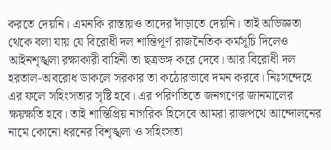করতে দেয়নি। এমনকি রাস্তায়ও তাদের দাঁড়াতে দেয়নি। তাই অভিজ্ঞতা থেকে বলা যায় যে বিরোধী দল শান্তিপূর্ণ রাজনৈতিক কর্মসূচি দিলেও আইনশৃঙ্খলা রক্ষাকারী বাহিনী তা ছত্রভঙ্গ করে দেবে। আর বিরোধী দল হরতাল-অবরোধ ডাকলে সরকার তা কঠোরভাবে দমন করবে। নিঃসন্দেহে এর ফলে সহিংসতার সৃষ্টি হবে। এর পরিণতিতে জনগণের জানমালের ক্ষয়ক্ষতি হবে। তাই শান্তিপ্রিয় নাগরিক হিসেবে আমরা রাজপথে আন্দোলনের নামে কোনো ধরনের বিশৃঙ্খলা ও সহিংসতা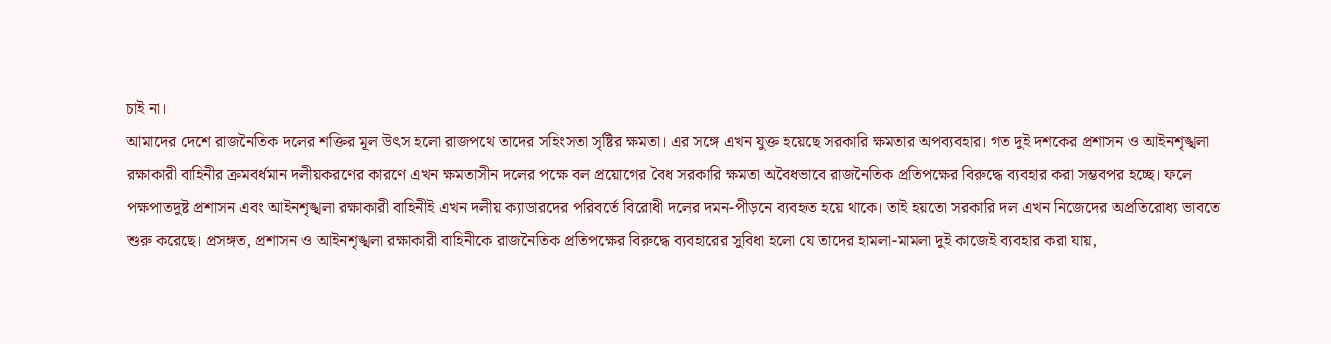চাই না।
আমাদের দেশে রাজনৈতিক দলের শক্তির মূল উৎস হলো রাজপথে তাদের সহিংসতা সৃষ্টির ক্ষমতা। এর সঙ্গে এখন যুক্ত হয়েছে সরকারি ক্ষমতার অপব্যবহার। গত দুই দশকের প্রশাসন ও আইনশৃঙ্খলা রক্ষাকারী বাহিনীর ক্রমবর্ধমান দলীয়করণের কারণে এখন ক্ষমতাসীন দলের পক্ষে বল প্রয়োগের বৈধ সরকারি ক্ষমতা অবৈধভাবে রাজনৈতিক প্রতিপক্ষের বিরুদ্ধে ব্যবহার করা সম্ভবপর হচ্ছে। ফলে পক্ষপাতদুষ্ট প্রশাসন এবং আইনশৃঙ্খলা রক্ষাকারী বাহিনীই এখন দলীয় ক্যাডারদের পরিবর্তে বিরোধী দলের দমন-পীড়নে ব্যবহৃত হয়ে থাকে। তাই হয়তো সরকারি দল এখন নিজেদের অপ্রতিরোধ্য ভাবতে শুরু করেছে। প্রসঙ্গত, প্রশাসন ও আইনশৃঙ্খলা রক্ষাকারী বাহিনীকে রাজনৈতিক প্রতিপক্ষের বিরুদ্ধে ব্যবহারের সুবিধা হলো যে তাদের হামলা-মামলা দুই কাজেই ব্যবহার করা যায়,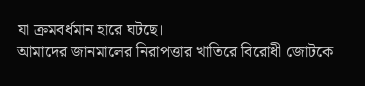যা ক্রমবর্ধমান হারে ঘটছে।
আমাদের জানমালের নিরাপত্তার খাতিরে বিরোধী জোটকে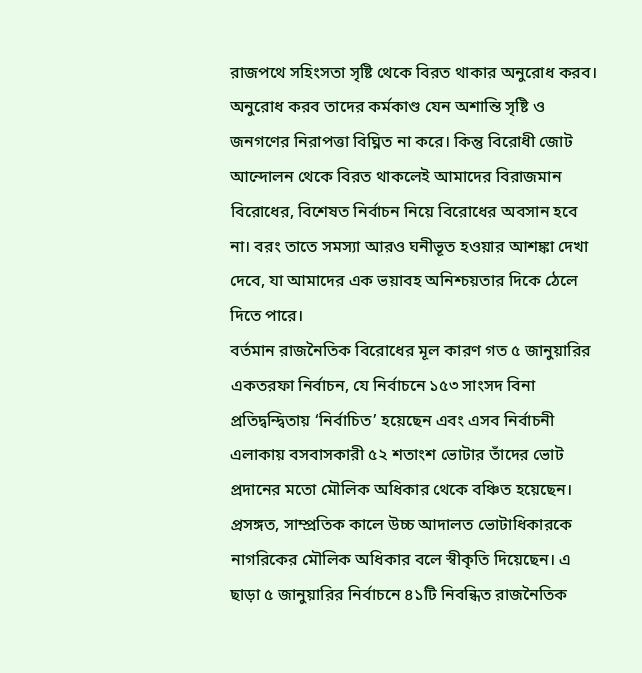রাজপথে সহিংসতা সৃষ্টি থেকে বিরত থাকার অনুরোধ করব। অনুরোধ করব তাদের কর্মকাণ্ড যেন অশান্তি সৃষ্টি ও জনগণের নিরাপত্তা বিঘ্নিত না করে। কিন্তু বিরোধী জোট আন্দোলন থেকে বিরত থাকলেই আমাদের বিরাজমান বিরোধের, বিশেষত নির্বাচন নিয়ে বিরোধের অবসান হবে না। বরং তাতে সমস্যা আরও ঘনীভূত হওয়ার আশঙ্কা দেখা দেবে, যা আমাদের এক ভয়াবহ অনিশ্চয়তার দিকে ঠেলে দিতে পারে।
বর্তমান রাজনৈতিক বিরোধের মূল কারণ গত ৫ জানুয়ারির একতরফা নির্বাচন, যে নির্বাচনে ১৫৩ সাংসদ বিনা প্রতিদ্বন্দ্বিতায় ‘নির্বাচিত’ হয়েছেন এবং এসব নির্বাচনী এলাকায় বসবাসকারী ৫২ শতাংশ ভোটার তাঁদের ভোট প্রদানের মতো মৌলিক অধিকার থেকে বঞ্চিত হয়েছেন। প্রসঙ্গত, সাম্প্রতিক কালে উচ্চ আদালত ভোটাধিকারকে নাগরিকের মৌলিক অধিকার বলে স্বীকৃতি দিয়েছেন। এ ছাড়া ৫ জানুয়ারির নির্বাচনে ৪১টি নিবন্ধিত রাজনৈতিক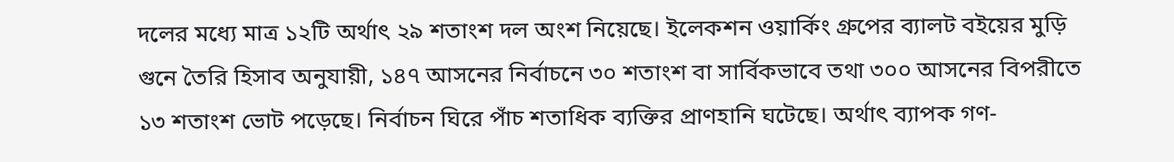দলের মধ্যে মাত্র ১২টি অর্থাৎ ২৯ শতাংশ দল অংশ নিয়েছে। ইলেকশন ওয়ার্কিং গ্রুপের ব্যালট বইয়ের মুড়ি গুনে তৈরি হিসাব অনুযায়ী, ১৪৭ আসনের নির্বাচনে ৩০ শতাংশ বা সার্বিকভাবে তথা ৩০০ আসনের বিপরীতে ১৩ শতাংশ ভোট পড়েছে। নির্বাচন ঘিরে পাঁচ শতাধিক ব্যক্তির প্রাণহানি ঘটেছে। অর্থাৎ ব্যাপক গণ-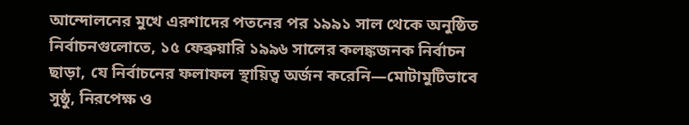আন্দোলনের মুখে এরশাদের পতনের পর ১৯৯১ সাল থেকে অনুষ্ঠিত নির্বাচনগুলোতে, ১৫ ফেব্রুয়ারি ১৯৯৬ সালের কলঙ্কজনক নির্বাচন ছাড়া, যে নির্বাচনের ফলাফল স্থায়িত্ব অর্জন করেনি—মোটামুটিভাবে সুষ্ঠু, নিরপেক্ষ ও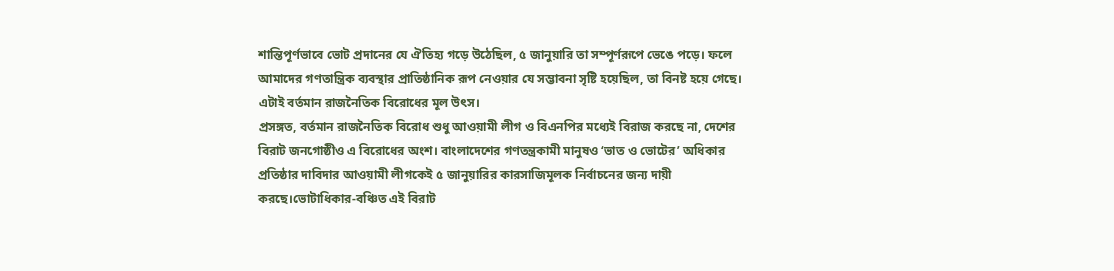শান্তিপূর্ণভাবে ভোট প্রদানের যে ঐতিহ্য গড়ে উঠেছিল, ৫ জানুয়ারি তা সম্পূর্ণরূপে ভেঙে পড়ে। ফলে আমাদের গণতান্ত্রিক ব্যবস্থার প্রাতিষ্ঠানিক রূপ নেওয়ার যে সম্ভাবনা সৃষ্টি হয়েছিল, তা বিনষ্ট হয়ে গেছে। এটাই বর্তমান রাজনৈতিক বিরোধের মূল উৎস।
প্রসঙ্গত, বর্তমান রাজনৈতিক বিরোধ শুধু আওয়ামী লীগ ও বিএনপির মধ্যেই বিরাজ করছে না, দেশের বিরাট জনগোষ্ঠীও এ বিরোধের অংশ। বাংলাদেশের গণতন্ত্রকামী মানুষও ‘ভাত ও ভোটের’ অধিকার প্রতিষ্ঠার দাবিদার আওয়ামী লীগকেই ৫ জানুয়ারির কারসাজিমূলক নির্বাচনের জন্য দায়ী করছে।ভোটাধিকার-বঞ্চিত এই বিরাট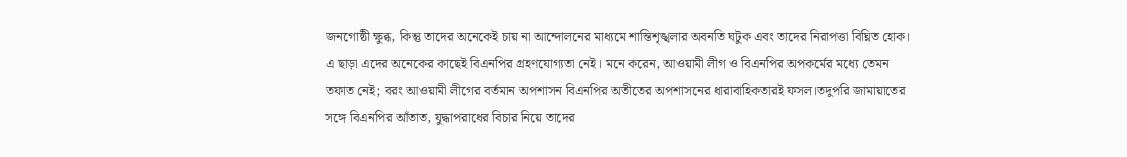জনগোষ্ঠী ক্ষুব্ধ, কিন্তু তাদের অনেকেই চায় না আন্দোলনের মাধ্যমে শান্তিশৃঙ্খলার অবনতি ঘটুক এবং তাদের নিরাপত্তা বিঘ্নিত হোক। এ ছাড়া এদের অনেকের কাছেই বিএনপির গ্রহণযোগ্যতা নেই। মনে করেন, আওয়ামী লীগ ও বিএনপির অপকর্মের মধ্যে তেমন তফাত নেই; বরং আওয়ামী লীগের বর্তমান অপশাসন বিএনপির অতীতের অপশাসনের ধারাবাহিকতারই ফসল।তদুপরি জামায়াতের সঙ্গে বিএনপির আঁতাত, যুদ্ধাপরাধের বিচার নিয়ে তাদের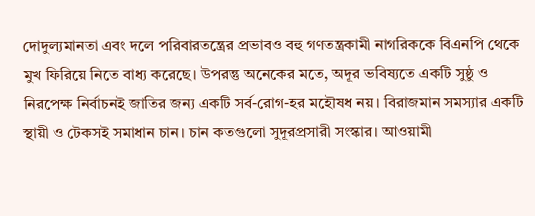দোদুল্যমানতা এবং দলে পরিবারতন্ত্রের প্রভাবও বহু গণতন্ত্রকামী নাগরিককে বিএনপি থেকে মুখ ফিরিয়ে নিতে বাধ্য করেছে। উপরন্তু অনেকের মতে, অদূর ভবিষ্যতে একটি সুষ্ঠু ও নিরপেক্ষ নির্বাচনই জাতির জন্য একটি সর্ব-রোগ-হর মহৌষধ নয়। বিরাজমান সমস্যার একটি স্থায়ী ও টেকসই সমাধান চান। চান কতগুলো সুদূরপ্রসারী সংস্কার। আওয়ামী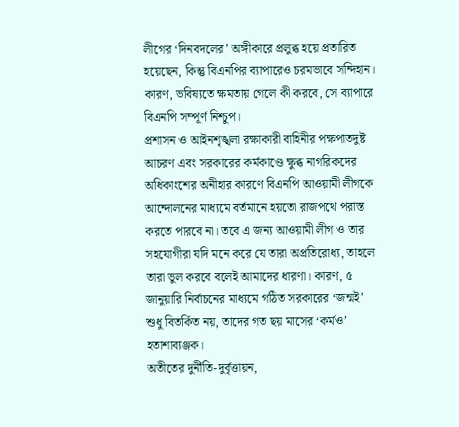লীগের ‘দিনবদলের’ অঙ্গীকারে প্রলুব্ধ হয়ে প্রতারিত হয়েছেন, কিন্তু বিএনপির ব্যাপারেও চরমভাবে সন্দিহান। কারণ, ভবিষ্যতে ক্ষমতায় গেলে কী করবে, সে ব্যাপারে বিএনপি সম্পূর্ণ নিশ্চুপ।
প্রশাসন ও আইনশৃঙ্খলা রক্ষাকারী বাহিনীর পক্ষপাতদুষ্ট আচরণ এবং সরকারের কর্মকাণ্ডে ক্ষুব্ধ নাগরিকদের অধিকাংশের অনীহার কারণে বিএনপি আওয়ামী লীগকে আন্দোলনের মাধ্যমে বর্তমানে হয়তো রাজপথে পরাস্ত করতে পারবে না। তবে এ জন্য আওয়ামী লীগ ও তার সহযোগীরা যদি মনে করে যে তারা অপ্রতিরোধ্য, তাহলে তারা ভুল করবে বলেই আমাদের ধারণা। কারণ, ৫ জানুয়ারি নির্বাচনের মাধ্যমে গঠিত সরকারের ‘জন্মই’ শুধু বিতর্কিত নয়, তাদের গত ছয় মাসের ‘কর্মও’ হতাশাব্যঞ্জক।
অতীতের দুর্নীতি-দুর্বৃত্তায়ন,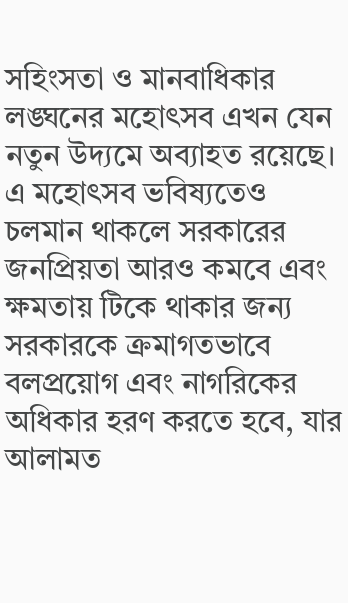সহিংসতা ও মানবাধিকার লঙ্ঘনের মহোৎসব এখন যেন নতুন উদ্যমে অব্যাহত রয়েছে। এ মহোৎসব ভবিষ্যতেও চলমান থাকলে সরকারের জনপ্রিয়তা আরও কমবে এবং ক্ষমতায় টিকে থাকার জন্য সরকারকে ক্রমাগতভাবে বলপ্রয়োগ এবং নাগরিকের অধিকার হরণ করতে হবে, যার আলামত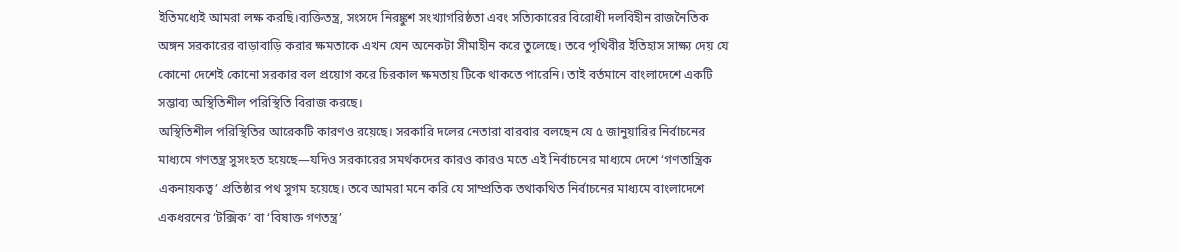ইতিমধ্যেই আমরা লক্ষ করছি।ব্যক্তিতন্ত্র, সংসদে নিরঙ্কুশ সংখ্যাগরিষ্ঠতা এবং সত্যিকারের বিরোধী দলবিহীন রাজনৈতিক অঙ্গন সরকারের বাড়াবাড়ি করার ক্ষমতাকে এখন যেন অনেকটা সীমাহীন করে তুলেছে। তবে পৃথিবীর ইতিহাস সাক্ষ্য দেয় যে কোনো দেশেই কোনো সরকার বল প্রয়োগ করে চিরকাল ক্ষমতায় টিকে থাকতে পারেনি। তাই বর্তমানে বাংলাদেশে একটি সম্ভাব্য অস্থিতিশীল পরিস্থিতি বিরাজ করছে।
অস্থিতিশীল পরিস্থিতির আরেকটি কারণও রয়েছে। সরকারি দলের নেতারা বারবার বলছেন যে ৫ জানুয়ারির নির্বাচনের মাধ্যমে গণতন্ত্র সুসংহত হয়েছে—যদিও সরকারের সমর্থকদের কারও কারও মতে এই নির্বাচনের মাধ্যমে দেশে ‘গণতান্ত্রিক একনায়কত্ব’ প্রতিষ্ঠার পথ সুগম হয়েছে। তবে আমরা মনে করি যে সাম্প্রতিক তথাকথিত নির্বাচনের মাধ্যমে বাংলাদেশে একধরনের ‘টক্সিক’ বা ‘বিষাক্ত গণতন্ত্র’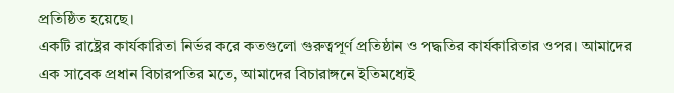প্রতিষ্ঠিত হয়েছে।
একটি রাষ্ট্রের কার্যকারিতা নির্ভর করে কতগুলো গুরুত্বপূর্ণ প্রতিষ্ঠান ও পদ্ধতির কার্যকারিতার ওপর। আমাদের এক সাবেক প্রধান বিচারপতির মতে, আমাদের বিচারাঙ্গনে ইতিমধ্যেই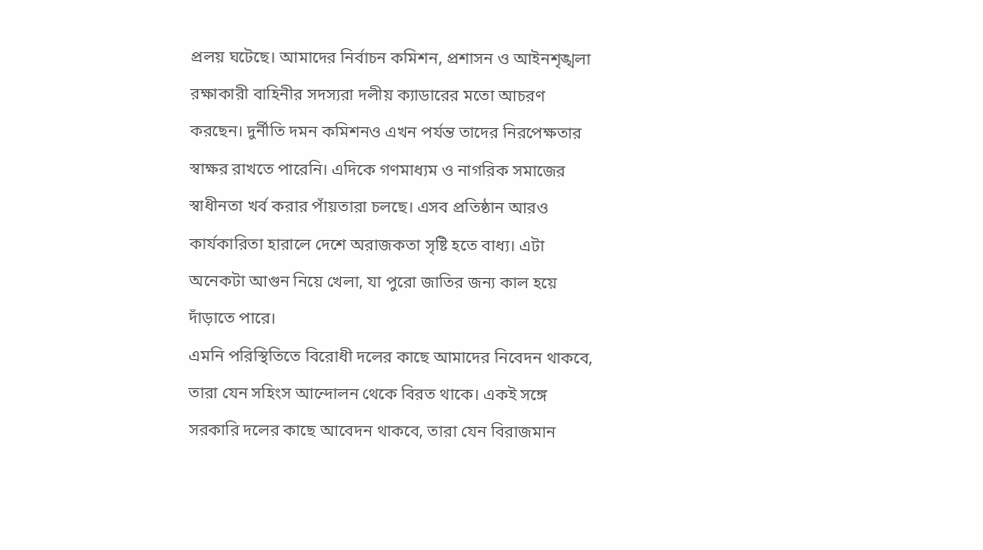প্রলয় ঘটেছে। আমাদের নির্বাচন কমিশন, প্রশাসন ও আইনশৃঙ্খলা রক্ষাকারী বাহিনীর সদস্যরা দলীয় ক্যাডারের মতো আচরণ করছেন। দুর্নীতি দমন কমিশনও এখন পর্যন্ত তাদের নিরপেক্ষতার স্বাক্ষর রাখতে পারেনি। এদিকে গণমাধ্যম ও নাগরিক সমাজের স্বাধীনতা খর্ব করার পাঁয়তারা চলছে। এসব প্রতিষ্ঠান আরও কার্যকারিতা হারালে দেশে অরাজকতা সৃষ্টি হতে বাধ্য। এটা অনেকটা আগুন নিয়ে খেলা, যা পুরো জাতির জন্য কাল হয়ে দাঁড়াতে পারে।
এমনি পরিস্থিতিতে বিরোধী দলের কাছে আমাদের নিবেদন থাকবে, তারা যেন সহিংস আন্দোলন থেকে বিরত থাকে। একই সঙ্গে সরকারি দলের কাছে আবেদন থাকবে, তারা যেন বিরাজমান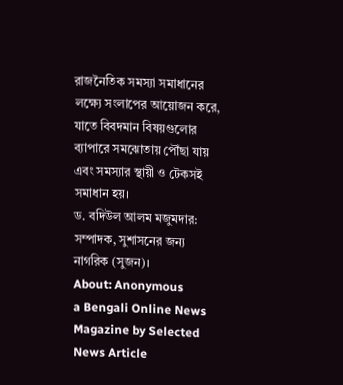রাজনৈতিক সমস্যা সমাধানের লক্ষ্যে সংলাপের আয়োজন করে, যাতে বিবদমান বিষয়গুলোর ব্যাপারে সমঝোতায় পৌঁছা যায় এবং সমস্যার স্থায়ী ও টেকসই সমাধান হয়।
ড. বদিউল আলম মজুমদার: সম্পাদক, সুশাসনের জন্য নাগরিক (সুজন)।
About: Anonymous
a Bengali Online News Magazine by Selected News Article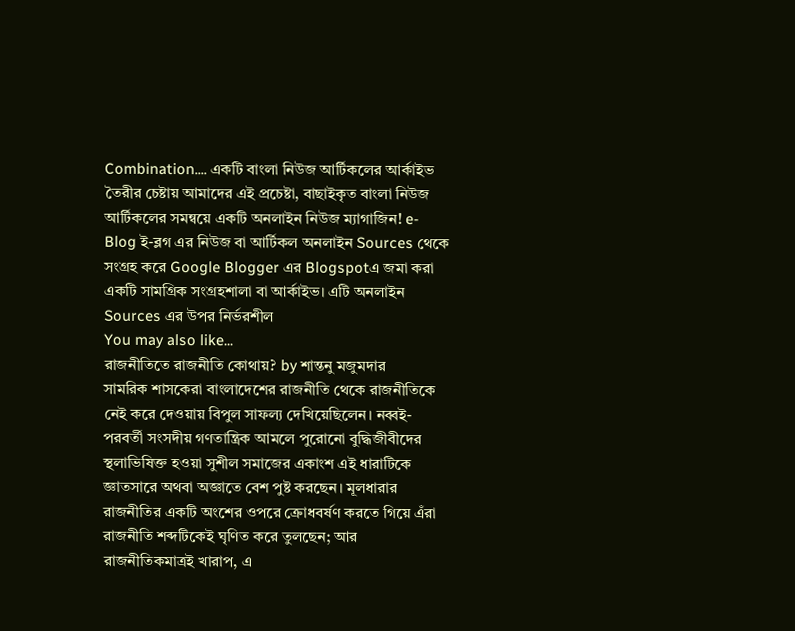Combination.... একটি বাংলা নিউজ আর্টিকলের আর্কাইভ তৈরীর চেষ্টায় আমাদের এই প্রচেষ্টা, বাছাইকৃত বাংলা নিউজ আর্টিকলের সমন্বয়ে একটি অনলাইন নিউজ ম্যাগাজিন! e-Blog ই-ব্লগ এর নিউজ বা আর্টিকল অনলাইন Sources থেকে সংগ্রহ করে Google Blogger এর Blogspotএ জমা করা একটি সামগ্রিক সংগ্রহশালা বা আর্কাইভ। এটি অনলাইন Sources এর উপর নির্ভরশীল
You may also like...
রাজনীতিতে রাজনীতি কোথায়? by শান্তনু মজুমদার
সামরিক শাসকেরা বাংলাদেশের রাজনীতি থেকে রাজনীতিকে নেই করে দেওয়ায় বিপুল সাফল্য দেখিয়েছিলেন। নব্বই-পরবর্তী সংসদীয় গণতান্ত্রিক আমলে পুরোনো বুদ্ধিজীবীদের স্থলাভিষিক্ত হওয়া সুশীল সমাজের একাংশ এই ধারাটিকে জ্ঞাতসারে অথবা অজ্ঞাতে বেশ পুষ্ট করছেন। মূলধারার রাজনীতির একটি অংশের ওপরে ক্রোধবর্ষণ করতে গিয়ে এঁরা রাজনীতি শব্দটিকেই ঘৃণিত করে তুলছেন; আর রাজনীতিকমাত্রই খারাপ, এ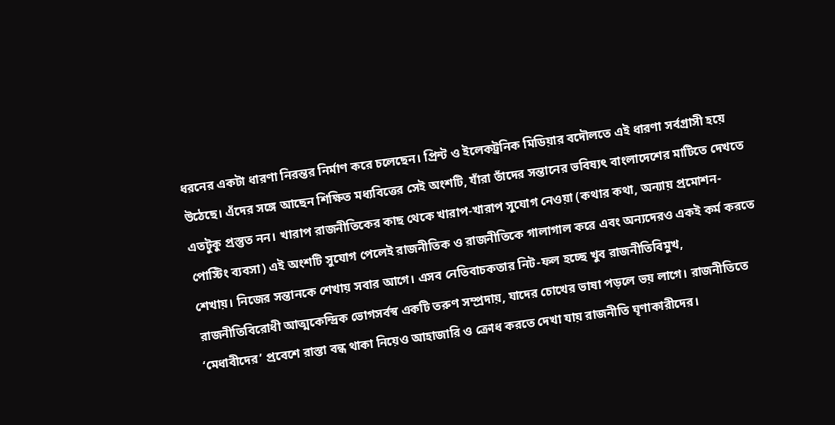ধরনের একটা ধারণা নিরন্তর নির্মাণ করে চলেছেন। প্রিন্ট ও ইলেকট্রনিক মিডিয়ার বদৌলতে এই ধারণা সর্বগ্রাসী হয়ে উঠেছে। এঁদের সঙ্গে আছেন শিক্ষিত মধ্যবিত্তের সেই অংশটি, যাঁরা তাঁদের সন্তানের ভবিষ্যৎ বাংলাদেশের মাটিতে দেখতে এতটুকু প্রস্তুত নন। খারাপ রাজনীতিকের কাছ থেকে খারাপ-খারাপ সুযোগ নেওয়া (কথার কথা, অন্যায় প্রমোশন-পোস্টিং ব্যবসা) এই অংশটি সুযোগ পেলেই রাজনীতিক ও রাজনীতিকে গালাগাল করে এবং অন্যদেরও একই কর্ম করতে শেখায়। নিজের সন্তানকে শেখায় সবার আগে। এসব নেতিবাচকতার নিট-ফল হচ্ছে খুব রাজনীতিবিমুখ, রাজনীতিবিরোধী আত্মকেন্দ্রিক ভোগসর্বস্ব একটি তরুণ সম্প্রদায়, যাদের চোখের ভাষা পড়লে ভয় লাগে। রাজনীতিতে ‘মেধাবীদের’ প্রবেশে রাস্তা বন্ধ থাকা নিয়েও আহাজারি ও ক্রোধ করতে দেখা যায় রাজনীতি ঘৃণাকারীদের।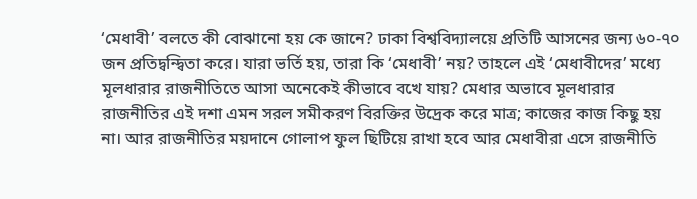‘মেধাবী’ বলতে কী বোঝানো হয় কে জানে? ঢাকা বিশ্ববিদ্যালয়ে প্রতিটি আসনের জন্য ৬০-৭০ জন প্রতিদ্বন্দ্বিতা করে। যারা ভর্তি হয়, তারা কি ‘মেধাবী’ নয়? তাহলে এই ‘মেধাবীদের’ মধ্যে মূলধারার রাজনীতিতে আসা অনেকেই কীভাবে বখে যায়? মেধার অভাবে মূলধারার রাজনীতির এই দশা এমন সরল সমীকরণ বিরক্তির উদ্রেক করে মাত্র; কাজের কাজ কিছু হয় না। আর রাজনীতির ময়দানে গোলাপ ফুল ছিটিয়ে রাখা হবে আর মেধাবীরা এসে রাজনীতি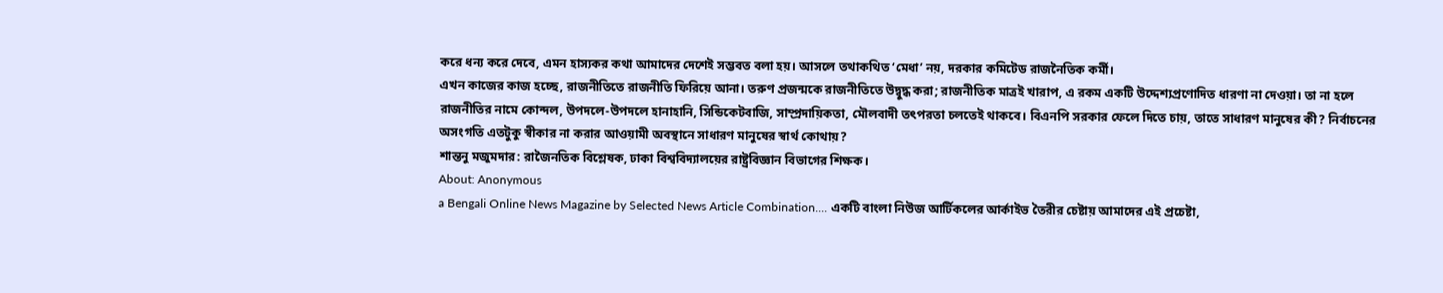করে ধন্য করে দেবে, এমন হাস্যকর কথা আমাদের দেশেই সম্ভবত বলা হয়। আসলে তথাকথিত ‘মেধা’ নয়, দরকার কমিটেড রাজনৈতিক কর্মী।
এখন কাজের কাজ হচ্ছে, রাজনীতিতে রাজনীতি ফিরিয়ে আনা। তরুণ প্রজন্মকে রাজনীতিতে উদ্বুদ্ধ করা; রাজনীতিক মাত্রই খারাপ, এ রকম একটি উদ্দেশ্যপ্রণোদিত ধারণা না দেওয়া। তা না হলে রাজনীতির নামে কোন্দল, উপদলে-উপদলে হানাহানি, সিন্ডিকেটবাজি, সাম্প্রদায়িকতা, মৌলবাদী তৎপরতা চলতেই থাকবে। বিএনপি সরকার ফেলে দিতে চায়, তাতে সাধারণ মানুষের কী? নির্বাচনের অসংগতি এতটুকু স্বীকার না করার আওয়ামী অবস্থানে সাধারণ মানুষের স্বার্থ কোথায়?
শান্তনু মজুমদার: রাজৈনতিক বিশ্লেষক, ঢাকা বিশ্ববিদ্যালয়ের রাষ্ট্রবিজ্ঞান বিভাগের শিক্ষক।
About: Anonymous
a Bengali Online News Magazine by Selected News Article Combination.... একটি বাংলা নিউজ আর্টিকলের আর্কাইভ তৈরীর চেষ্টায় আমাদের এই প্রচেষ্টা,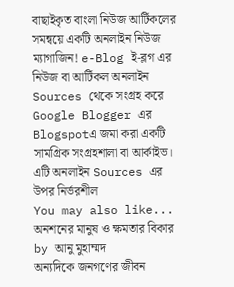বাছাইকৃত বাংলা নিউজ আর্টিকলের সমন্বয়ে একটি অনলাইন নিউজ ম্যাগাজিন! e-Blog ই-ব্লগ এর নিউজ বা আর্টিকল অনলাইন Sources থেকে সংগ্রহ করে Google Blogger এর Blogspotএ জমা করা একটি সামগ্রিক সংগ্রহশালা বা আর্কাইভ। এটি অনলাইন Sources এর উপর নির্ভরশীল
You may also like...
অনশনের মানুষ ও ক্ষমতার বিকার by আনু মুহাম্মদ
অন্যদিকে জনগণের জীবন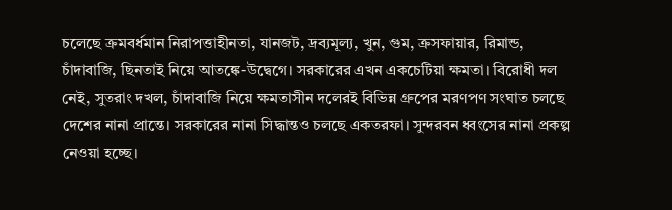চলেছে ক্রমবর্ধমান নিরাপত্তাহীনতা, যানজট, দ্রব্যমূল্য, খুন, গুম, ক্রসফায়ার, রিমান্ড, চাঁদাবাজি, ছিনতাই নিয়ে আতঙ্কে-উদ্বেগে। সরকারের এখন একচেটিয়া ক্ষমতা। বিরোধী দল নেই, সুতরাং দখল, চাঁদাবাজি নিয়ে ক্ষমতাসীন দলেরই বিভিন্ন গ্রুপের মরণপণ সংঘাত চলছে দেশের নানা প্রান্তে। সরকারের নানা সিদ্ধান্তও চলছে একতরফা। সুন্দরবন ধ্বংসের নানা প্রকল্প নেওয়া হচ্ছে।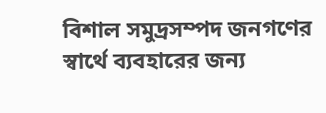বিশাল সমুদ্রসম্পদ জনগণের স্বার্থে ব্যবহারের জন্য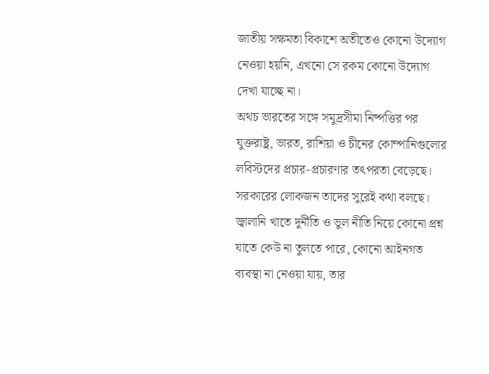জাতীয় সক্ষমতা বিকাশে অতীতেও কোনো উদ্যোগ নেওয়া হয়নি, এখনো সে রকম কোনো উদ্যোগ দেখা যাচ্ছে না।
অথচ ভারতের সঙ্গে সমুদ্রসীমা নিষ্পত্তির পর যুক্তরাষ্ট্র, ভারত, রাশিয়া ও চীনের কোম্পানিগুলোর লবিস্টদের প্রচার-প্রচারণার তৎপরতা বেড়েছে। সরকারের লোকজন তাদের সুরেই কথা বলছে। জ্বালানি খাতে দুর্নীতি ও ভুল নীতি নিয়ে কোনো প্রশ্ন যাতে কেউ না তুলতে পারে, কোনো আইনগত ব্যবস্থা না নেওয়া যায়, তার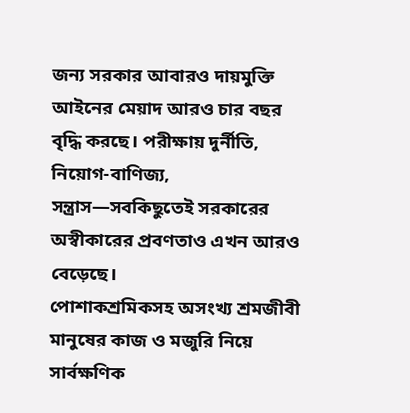জন্য সরকার আবারও দায়মুক্তি আইনের মেয়াদ আরও চার বছর বৃদ্ধি করছে। পরীক্ষায় দুর্নীতি, নিয়োগ-বাণিজ্য, সন্ত্রাস—সবকিছুতেই সরকারের অস্বীকারের প্রবণতাও এখন আরও বেড়েছে।
পোশাকশ্রমিকসহ অসংখ্য শ্রমজীবী মানুষের কাজ ও মজুরি নিয়ে সার্বক্ষণিক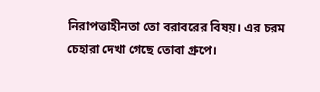নিরাপত্তাহীনতা তো বরাবরের বিষয়। এর চরম চেহারা দেখা গেছে তোবা গ্রুপে।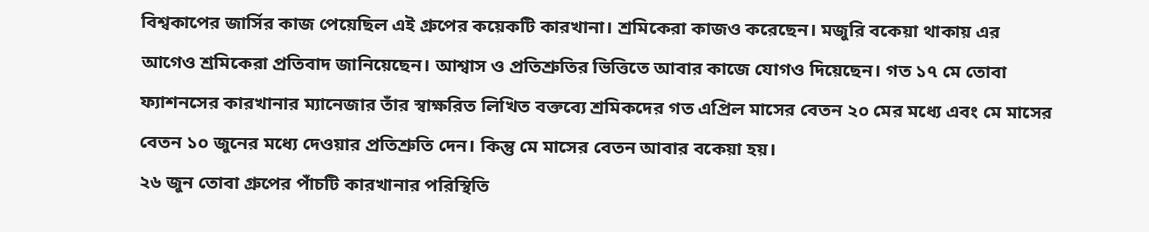বিশ্বকাপের জার্সির কাজ পেয়েছিল এই গ্রুপের কয়েকটি কারখানা। শ্রমিকেরা কাজও করেছেন। মজুরি বকেয়া থাকায় এর আগেও শ্রমিকেরা প্রতিবাদ জানিয়েছেন। আশ্বাস ও প্রতিশ্রুতির ভিত্তিতে আবার কাজে যোগও দিয়েছেন। গত ১৭ মে তোবা ফ্যাশনসের কারখানার ম্যানেজার তাঁর স্বাক্ষরিত লিখিত বক্তব্যে শ্রমিকদের গত এপ্রিল মাসের বেতন ২০ মের মধ্যে এবং মে মাসের বেতন ১০ জুনের মধ্যে দেওয়ার প্রতিশ্রুতি দেন। কিন্তু মে মাসের বেতন আবার বকেয়া হয়।
২৬ জুন তোবা গ্রুপের পাঁচটি কারখানার পরিস্থিতি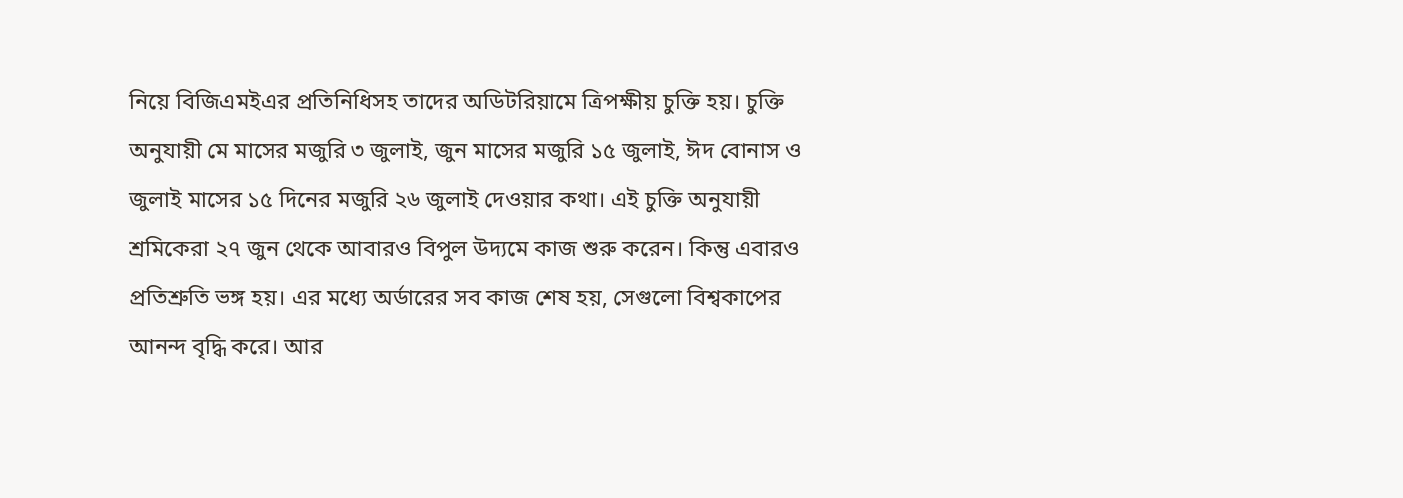নিয়ে বিজিএমইএর প্রতিনিধিসহ তাদের অডিটরিয়ামে ত্রিপক্ষীয় চুক্তি হয়। চুক্তি অনুযায়ী মে মাসের মজুরি ৩ জুলাই, জুন মাসের মজুরি ১৫ জুলাই, ঈদ বোনাস ও জুলাই মাসের ১৫ দিনের মজুরি ২৬ জুলাই দেওয়ার কথা। এই চুক্তি অনুযায়ী শ্রমিকেরা ২৭ জুন থেকে আবারও বিপুল উদ্যমে কাজ শুরু করেন। কিন্তু এবারও প্রতিশ্রুতি ভঙ্গ হয়। এর মধ্যে অর্ডারের সব কাজ শেষ হয়, সেগুলো বিশ্বকাপের আনন্দ বৃদ্ধি করে। আর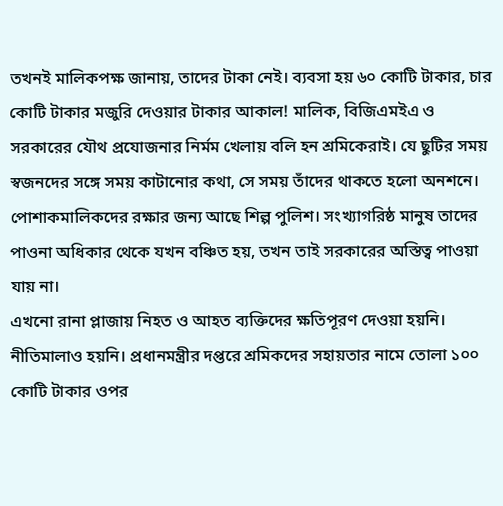তখনই মালিকপক্ষ জানায়, তাদের টাকা নেই। ব্যবসা হয় ৬০ কোটি টাকার, চার কোটি টাকার মজুরি দেওয়ার টাকার আকাল! মালিক, বিজিএমইএ ও সরকারের যৌথ প্রযোজনার নির্মম খেলায় বলি হন শ্রমিকেরাই। যে ছুটির সময় স্বজনদের সঙ্গে সময় কাটানোর কথা, সে সময় তাঁদের থাকতে হলো অনশনে। পোশাকমালিকদের রক্ষার জন্য আছে শিল্প পুলিশ। সংখ্যাগরিষ্ঠ মানুষ তাদের পাওনা অধিকার থেকে যখন বঞ্চিত হয়, তখন তাই সরকারের অস্তিত্ব পাওয়া যায় না।
এখনো রানা প্লাজায় নিহত ও আহত ব্যক্তিদের ক্ষতিপূরণ দেওয়া হয়নি। নীতিমালাও হয়নি। প্রধানমন্ত্রীর দপ্তরে শ্রমিকদের সহায়তার নামে তোলা ১০০ কোটি টাকার ওপর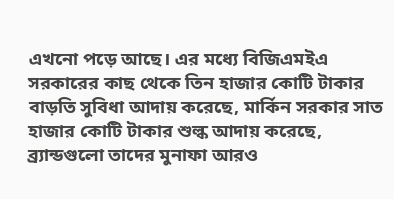এখনো পড়ে আছে। এর মধ্যে বিজিএমইএ সরকারের কাছ থেকে তিন হাজার কোটি টাকার বাড়তি সুবিধা আদায় করেছে, মার্কিন সরকার সাত হাজার কোটি টাকার শুল্ক আদায় করেছে, ব্র্যান্ডগুলো তাদের মুনাফা আরও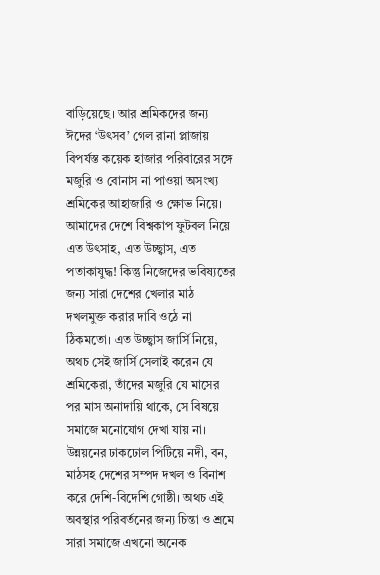বাড়িয়েছে। আর শ্রমিকদের জন্য ঈদের ‘উৎসব’ গেল রানা প্লাজায় বিপর্যস্ত কয়েক হাজার পরিবারের সঙ্গে মজুরি ও বোনাস না পাওয়া অসংখ্য শ্রমিকের আহাজারি ও ক্ষোভ নিয়ে।
আমাদের দেশে বিশ্বকাপ ফুটবল নিয়ে এত উৎসাহ, এত উচ্ছ্বাস, এত পতাকাযুদ্ধ! কিন্তু নিজেদের ভবিষ্যতের জন্য সারা দেশের খেলার মাঠ দখলমুক্ত করার দাবি ওঠে না ঠিকমতো। এত উচ্ছ্বাস জার্সি নিয়ে, অথচ সেই জার্সি সেলাই করেন যে শ্রমিকেরা, তাঁদের মজুরি যে মাসের পর মাস অনাদায়ি থাকে, সে বিষয়ে সমাজে মনোযোগ দেখা যায় না।
উন্নয়নের ঢাকঢোল পিটিয়ে নদী, বন, মাঠসহ দেশের সম্পদ দখল ও বিনাশ করে দেশি-বিদেশি গোষ্ঠী। অথচ এই অবস্থার পরিবর্তনের জন্য চিন্তা ও শ্রমে সারা সমাজে এখনো অনেক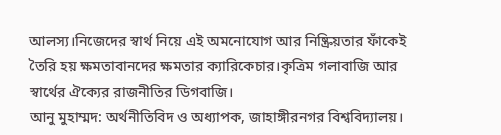আলস্য।নিজেদের স্বার্থ নিয়ে এই অমনোযোগ আর নিষ্ক্রিয়তার ফাঁকেই তৈরি হয় ক্ষমতাবানদের ক্ষমতার ক্যারিকেচার।কৃত্রিম গলাবাজি আর স্বার্থের ঐক্যের রাজনীতির ডিগবাজি।
আনু মুহাম্মদ: অর্থনীতিবিদ ও অধ্যাপক, জাহাঙ্গীরনগর বিশ্ববিদ্যালয়।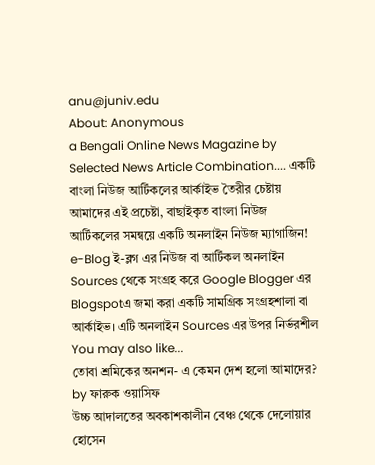anu@juniv.edu
About: Anonymous
a Bengali Online News Magazine by Selected News Article Combination.... একটি বাংলা নিউজ আর্টিকলের আর্কাইভ তৈরীর চেষ্টায় আমাদের এই প্রচেষ্টা, বাছাইকৃত বাংলা নিউজ আর্টিকলের সমন্বয়ে একটি অনলাইন নিউজ ম্যাগাজিন! e-Blog ই-ব্লগ এর নিউজ বা আর্টিকল অনলাইন Sources থেকে সংগ্রহ করে Google Blogger এর Blogspotএ জমা করা একটি সামগ্রিক সংগ্রহশালা বা আর্কাইভ। এটি অনলাইন Sources এর উপর নির্ভরশীল
You may also like...
তোবা শ্রমিকের অনশন- এ কেমন দেশ হলো আমাদের? by ফারুক ওয়াসিফ
উচ্চ আদালতের অবকাশকালীন বেঞ্চ থেকে দেলোয়ার হোসেন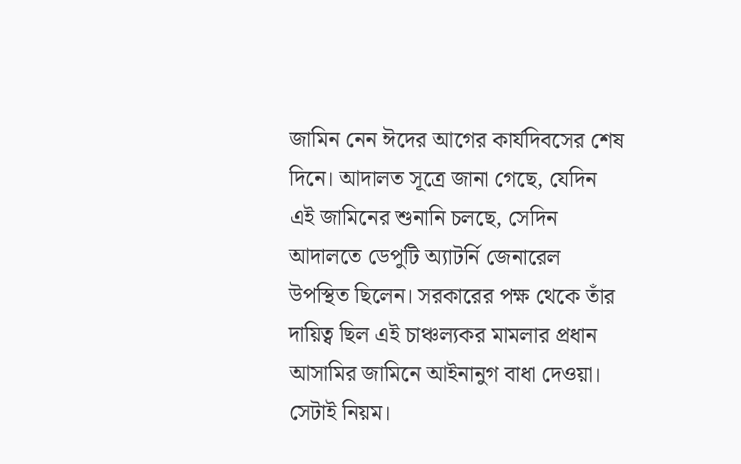জামিন নেন ঈদের আগের কার্যদিবসের শেষ দিনে। আদালত সূত্রে জানা গেছে, যেদিন এই জামিনের শুনানি চলছে, সেদিন আদালতে ডেপুটি অ্যাটর্নি জেনারেল উপস্থিত ছিলেন। সরকারের পক্ষ থেকে তাঁর দায়িত্ব ছিল এই চাঞ্চল্যকর মামলার প্রধান আসামির জামিনে আইনানুগ বাধা দেওয়া। সেটাই নিয়ম।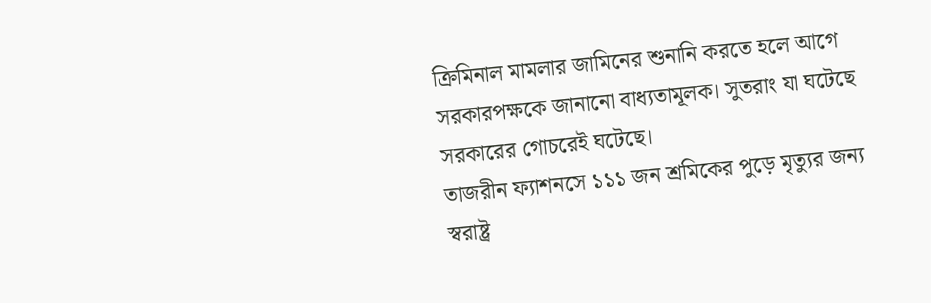ক্রিমিনাল মামলার জামিনের শুনানি করতে হলে আগে সরকারপক্ষকে জানানো বাধ্যতামূলক। সুতরাং যা ঘটেছে সরকারের গোচরেই ঘটেছে।
তাজরীন ফ্যাশনসে ১১১ জন শ্রমিকের পুড়ে মৃত্যুর জন্য স্বরাষ্ট্র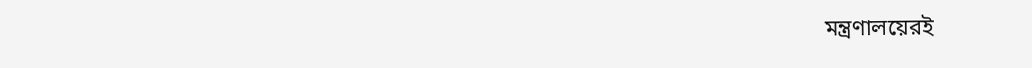মন্ত্রণালয়েরই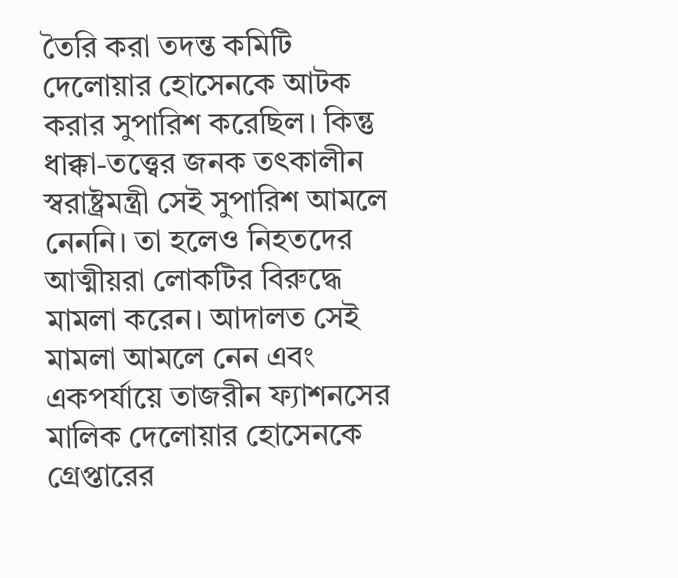তৈরি করা তদন্ত কমিটি দেলোয়ার হোসেনকে আটক করার সুপারিশ করেছিল। কিন্তু ধাক্কা-তত্ত্বের জনক তৎকালীন স্বরাষ্ট্রমন্ত্রী সেই সুপারিশ আমলে নেননি। তা হলেও নিহতদের আত্মীয়রা লোকটির বিরুদ্ধে মামলা করেন। আদালত সেই মামলা আমলে নেন এবং একপর্যায়ে তাজরীন ফ্যাশনসের মালিক দেলোয়ার হোসেনকে গ্রেপ্তারের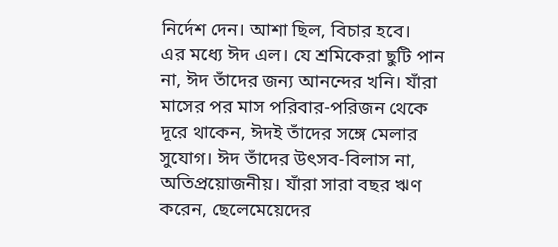নির্দেশ দেন। আশা ছিল, বিচার হবে।
এর মধ্যে ঈদ এল। যে শ্রমিকেরা ছুটি পান না, ঈদ তাঁদের জন্য আনন্দের খনি। যাঁরা মাসের পর মাস পরিবার-পরিজন থেকে দূরে থাকেন, ঈদই তাঁদের সঙ্গে মেলার সুযোগ। ঈদ তাঁদের উৎসব-বিলাস না, অতিপ্রয়োজনীয়। যাঁরা সারা বছর ঋণ করেন, ছেলেমেয়েদের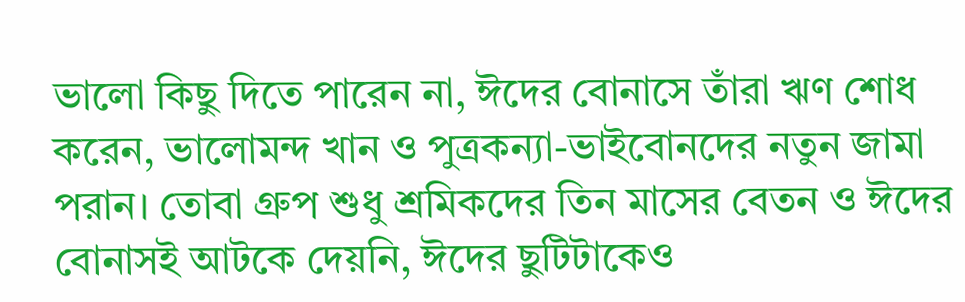ভালো কিছু দিতে পারেন না, ঈদের বোনাসে তাঁরা ঋণ শোধ করেন, ভালোমন্দ খান ও পুত্রকন্যা-ভাইবোনদের নতুন জামা পরান। তোবা গ্রুপ শুধু শ্রমিকদের তিন মাসের বেতন ও ঈদের বোনাসই আটকে দেয়নি, ঈদের ছুটিটাকেও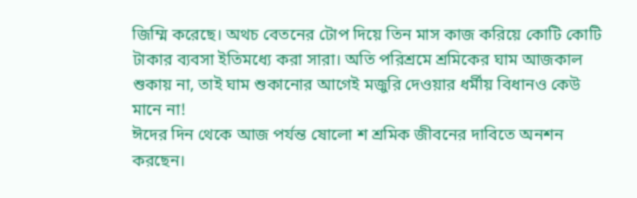জিম্মি করেছে। অথচ বেতনের টোপ দিয়ে তিন মাস কাজ করিয়ে কোটি কোটি টাকার ব্যবসা ইতিমধ্যে করা সারা। অতি পরিশ্রমে শ্রমিকের ঘাম আজকাল শুকায় না, তাই ঘাম শুকানোর আগেই মজুরি দেওয়ার ধর্মীয় বিধানও কেউ মানে না!
ঈদের দিন থেকে আজ পর্যন্ত ষোলো শ শ্রমিক জীবনের দাবিতে অনশন করছেন।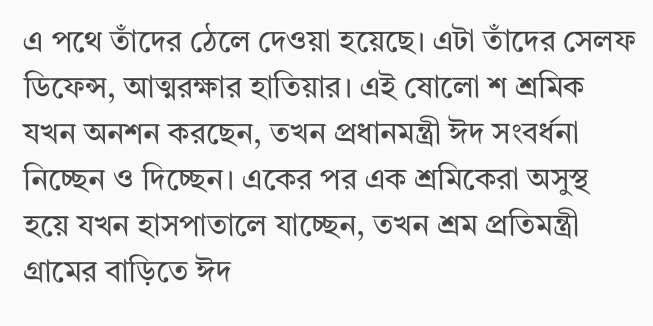এ পথে তাঁদের ঠেলে দেওয়া হয়েছে। এটা তাঁদের সেলফ ডিফেন্স, আত্মরক্ষার হাতিয়ার। এই ষোলো শ শ্রমিক যখন অনশন করছেন, তখন প্রধানমন্ত্রী ঈদ সংবর্ধনা নিচ্ছেন ও দিচ্ছেন। একের পর এক শ্রমিকেরা অসুস্থ হয়ে যখন হাসপাতালে যাচ্ছেন, তখন শ্রম প্রতিমন্ত্রী গ্রামের বাড়িতে ঈদ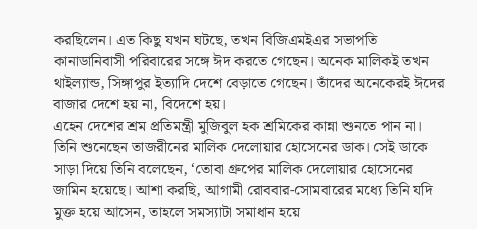করছিলেন। এত কিছু যখন ঘটছে, তখন বিজিএমইএর সভাপতি কানাডানিবাসী পরিবারের সঙ্গে ঈদ করতে গেছেন। অনেক মালিকই তখন থাইল্যান্ড, সিঙ্গাপুর ইত্যাদি দেশে বেড়াতে গেছেন। তাঁদের অনেকেরই ঈদের বাজার দেশে হয় না, বিদেশে হয়।
এহেন দেশের শ্রম প্রতিমন্ত্রী মুজিবুল হক শ্রমিকের কান্না শুনতে পান না। তিনি শুনেছেন তাজরীনের মালিক দেলোয়ার হোসেনের ডাক। সেই ডাকে সাড়া দিয়ে তিনি বলেছেন, ‘তোবা গ্রুপের মালিক দেলোয়ার হোসেনের জামিন হয়েছে। আশা করছি, আগামী রোববার-সোমবারের মধ্যে তিনি যদি মুক্ত হয়ে আসেন, তাহলে সমস্যাটা সমাধান হয়ে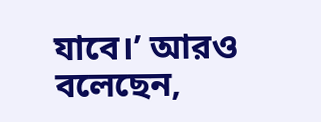যাবে।’ আরও বলেছেন,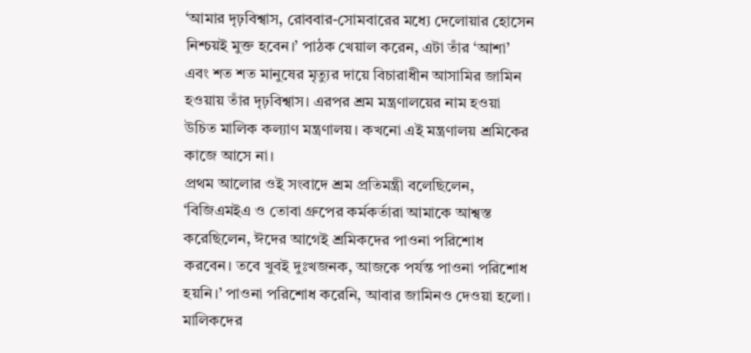‘আমার দৃঢ়বিশ্বাস, রোববার-সোমবারের মধ্যে দেলোয়ার হোসেন নিশ্চয়ই মুক্ত হবেন।’ পাঠক খেয়াল করেন, এটা তাঁর ‘আশা’ এবং শত শত মানুষের মৃত্যুর দায়ে বিচারাধীন আসামির জামিন হওয়ায় তাঁর দৃঢ়বিশ্বাস। এরপর শ্রম মন্ত্রণালয়ের নাম হওয়া উচিত মালিক কল্যাণ মন্ত্রণালয়। কখনো এই মন্ত্রণালয় শ্রমিকের কাজে আসে না।
প্রথম আলোর ওই সংবাদে শ্রম প্রতিমন্ত্রী বলেছিলেন, ‘বিজিএমইএ ও তোবা গ্রুপের কর্মকর্তারা আমাকে আশ্বস্ত করেছিলেন, ঈদের আগেই শ্রমিকদের পাওনা পরিশোধ করবেন। তবে খুবই দুঃখজনক, আজকে পর্যন্ত পাওনা পরিশোধ হয়নি।’ পাওনা পরিশোধ করেনি, আবার জামিনও দেওয়া হলো। মালিকদের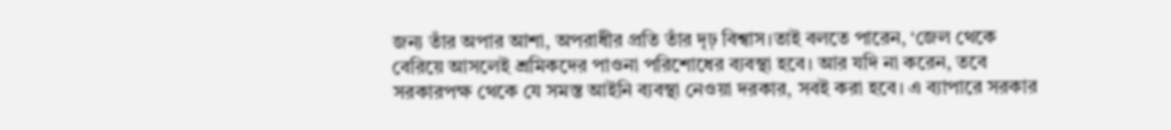জন্য তাঁর অপার আশা, অপরাধীর প্রতি তাঁর দৃঢ় বিশ্বাস।তাই বলতে পারেন, ‘জেল থেকে বেরিয়ে আসলেই শ্রমিকদের পাওনা পরিশোধের ব্যবস্থা হবে। আর যদি না করেন, তবে সরকারপক্ষ থেকে যে সমস্ত আইনি ব্যবস্থা নেওয়া দরকার, সবই করা হবে। এ ব্যাপারে সরকার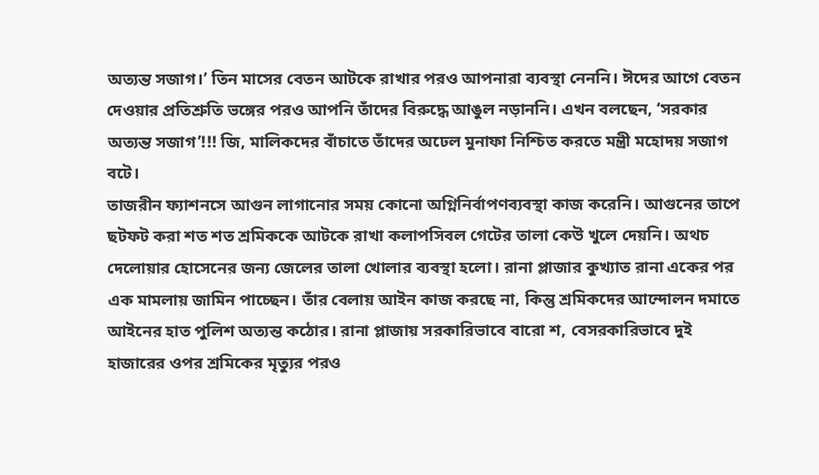অত্যন্ত সজাগ।’ তিন মাসের বেতন আটকে রাখার পরও আপনারা ব্যবস্থা নেননি। ঈদের আগে বেতন দেওয়ার প্রতিশ্রুতি ভঙ্গের পরও আপনি তাঁদের বিরুদ্ধে আঙুল নড়াননি। এখন বলছেন, ‘সরকার অত্যন্ত সজাগ’!!! জি, মালিকদের বাঁচাতে তাঁদের অঢেল মুনাফা নিশ্চিত করতে মন্ত্রী মহোদয় সজাগ বটে।
তাজরীন ফ্যাশনসে আগুন লাগানোর সময় কোনো অগ্নিনির্বাপণব্যবস্থা কাজ করেনি। আগুনের তাপে ছটফট করা শত শত শ্রমিককে আটকে রাখা কলাপসিবল গেটের তালা কেউ খুলে দেয়নি। অথচ দেলোয়ার হোসেনের জন্য জেলের তালা খোলার ব্যবস্থা হলো। রানা প্লাজার কুখ্যাত রানা একের পর এক মামলায় জামিন পাচ্ছেন। তাঁর বেলায় আইন কাজ করছে না, কিন্তু শ্রমিকদের আন্দোলন দমাতে আইনের হাত পুলিশ অত্যন্ত কঠোর। রানা প্লাজায় সরকারিভাবে বারো শ, বেসরকারিভাবে দুই হাজারের ওপর শ্রমিকের মৃত্যুর পরও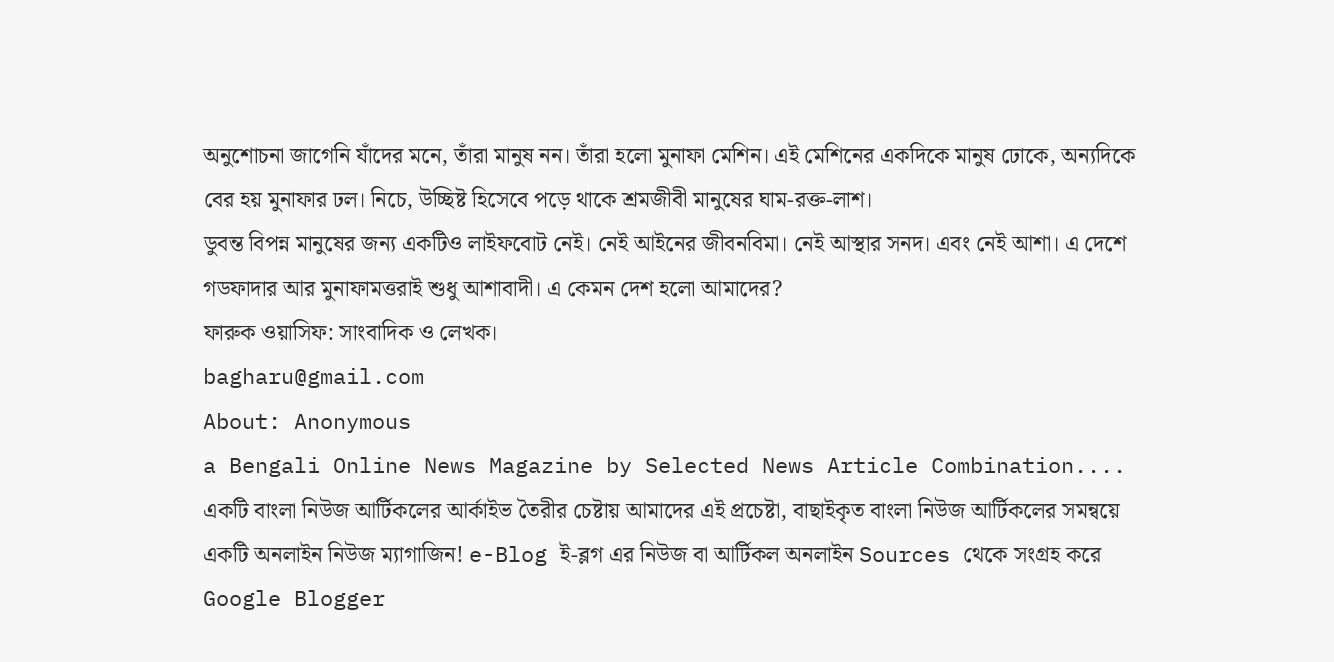অনুশোচনা জাগেনি যাঁদের মনে, তাঁরা মানুষ নন। তাঁরা হলো মুনাফা মেশিন। এই মেশিনের একদিকে মানুষ ঢোকে, অন্যদিকে বের হয় মুনাফার ঢল। নিচে, উচ্ছিষ্ট হিসেবে পড়ে থাকে শ্রমজীবী মানুষের ঘাম-রক্ত-লাশ।
ডুবন্ত বিপন্ন মানুষের জন্য একটিও লাইফবোট নেই। নেই আইনের জীবনবিমা। নেই আস্থার সনদ। এবং নেই আশা। এ দেশে গডফাদার আর মুনাফামত্তরাই শুধু আশাবাদী। এ কেমন দেশ হলো আমাদের?
ফারুক ওয়াসিফ: সাংবাদিক ও লেখক।
bagharu@gmail.com
About: Anonymous
a Bengali Online News Magazine by Selected News Article Combination.... একটি বাংলা নিউজ আর্টিকলের আর্কাইভ তৈরীর চেষ্টায় আমাদের এই প্রচেষ্টা, বাছাইকৃত বাংলা নিউজ আর্টিকলের সমন্বয়ে একটি অনলাইন নিউজ ম্যাগাজিন! e-Blog ই-ব্লগ এর নিউজ বা আর্টিকল অনলাইন Sources থেকে সংগ্রহ করে Google Blogger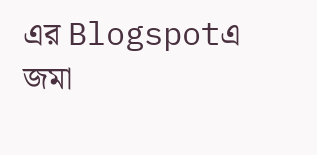এর Blogspotএ জমা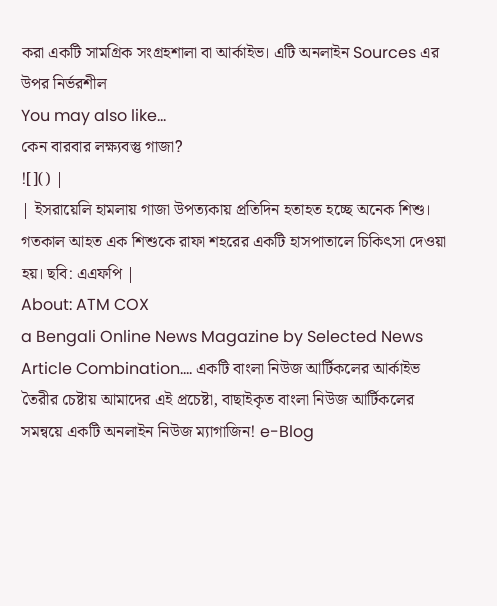করা একটি সামগ্রিক সংগ্রহশালা বা আর্কাইভ। এটি অনলাইন Sources এর উপর নির্ভরশীল
You may also like...
কেন বারবার লক্ষ্যবস্তু গাজা?
![]() |
| ইসরায়েলি হামলায় গাজা উপত্যকায় প্রতিদিন হতাহত হচ্ছে অনেক শিশু। গতকাল আহত এক শিশুকে রাফা শহরের একটি হাসপাতালে চিকিৎসা দেওয়া হয়। ছবি: এএফপি |
About: ATM COX
a Bengali Online News Magazine by Selected News Article Combination.... একটি বাংলা নিউজ আর্টিকলের আর্কাইভ তৈরীর চেষ্টায় আমাদের এই প্রচেষ্টা, বাছাইকৃত বাংলা নিউজ আর্টিকলের সমন্বয়ে একটি অনলাইন নিউজ ম্যাগাজিন! e-Blog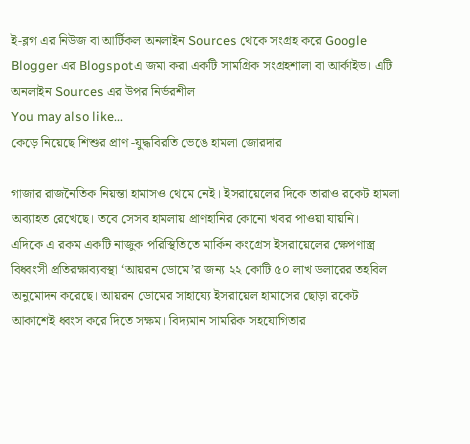ই-ব্লগ এর নিউজ বা আর্টিকল অনলাইন Sources থেকে সংগ্রহ করে Google Blogger এর Blogspotএ জমা করা একটি সামগ্রিক সংগ্রহশালা বা আর্কাইভ। এটি অনলাইন Sources এর উপর নির্ভরশীল
You may also like...
কেড়ে নিয়েছে শিশুর প্রাণ -যুদ্ধবিরতি ভেঙে হামলা জোরদার

গাজার রাজনৈতিক নিয়ন্তা হামাসও থেমে নেই। ইসরায়েলের দিকে তারাও রকেট হামলা অব্যাহত রেখেছে। তবে সেসব হামলায় প্রাণহানির কোনো খবর পাওয়া যায়নি।
এদিকে এ রকম একটি নাজুক পরিস্থিতিতে মার্কিন কংগ্রেস ইসরায়েলের ক্ষেপণাস্ত্র বিধ্বংসী প্রতিরক্ষাব্যবস্থা ‘আয়রন ডোমে’র জন্য ২২ কোটি ৫০ লাখ ডলারের তহবিল অনুমোদন করেছে। আয়রন ডোমের সাহায্যে ইসরায়েল হামাসের ছোড়া রকেট আকাশেই ধ্বংস করে দিতে সক্ষম। বিদ্যমান সামরিক সহযোগিতার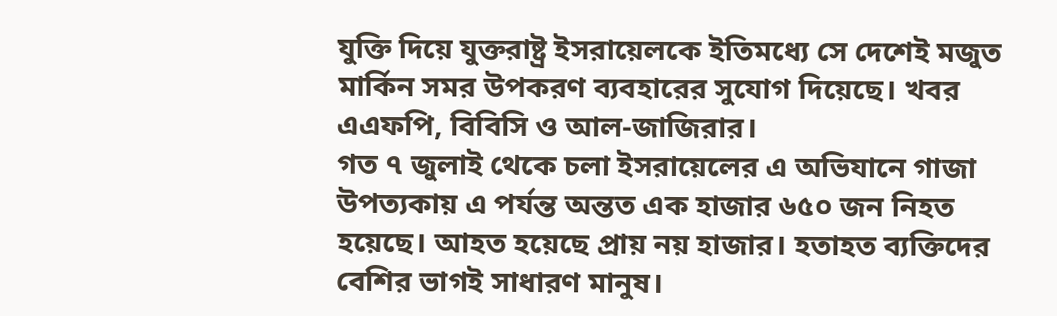যুক্তি দিয়ে যুক্তরাষ্ট্র ইসরায়েলকে ইতিমধ্যে সে দেশেই মজুত মার্কিন সমর উপকরণ ব্যবহারের সুযোগ দিয়েছে। খবর এএফপি, বিবিসি ও আল-জাজিরার।
গত ৭ জুলাই থেকে চলা ইসরায়েলের এ অভিযানে গাজা উপত্যকায় এ পর্যন্ত অন্তত এক হাজার ৬৫০ জন নিহত হয়েছে। আহত হয়েছে প্রায় নয় হাজার। হতাহত ব্যক্তিদের বেশির ভাগই সাধারণ মানুষ।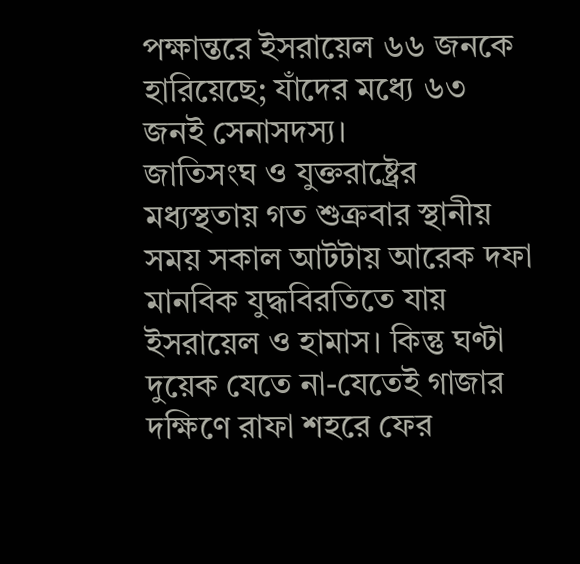পক্ষান্তরে ইসরায়েল ৬৬ জনকে হারিয়েছে; যাঁদের মধ্যে ৬৩ জনই সেনাসদস্য।
জাতিসংঘ ও যুক্তরাষ্ট্রের মধ্যস্থতায় গত শুক্রবার স্থানীয় সময় সকাল আটটায় আরেক দফা মানবিক যুদ্ধবিরতিতে যায় ইসরায়েল ও হামাস। কিন্তু ঘণ্টা দুয়েক যেতে না-যেতেই গাজার দক্ষিণে রাফা শহরে ফের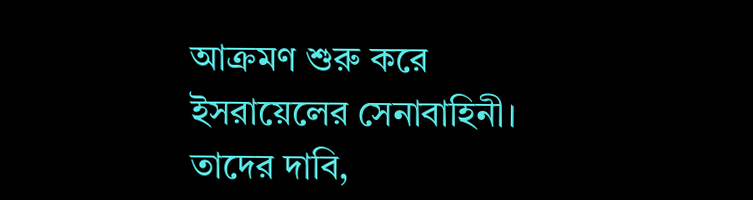আক্রমণ শুরু করে ইসরায়েলের সেনাবাহিনী। তাদের দাবি,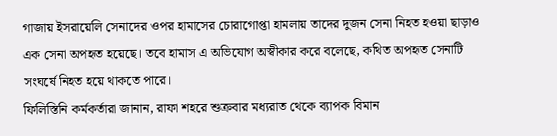গাজায় ইসরায়েলি সেনাদের ওপর হামাসের চোরাগোপ্তা হামলায় তাদের দুজন সেনা নিহত হওয়া ছাড়াও এক সেনা অপহৃত হয়েছে। তবে হামাস এ অভিযোগ অস্বীকার করে বলেছে, কথিত অপহৃত সেনাটি সংঘর্ষে নিহত হয়ে থাকতে পারে।
ফিলিস্তিনি কর্মকর্তারা জানান, রাফা শহরে শুক্রবার মধ্যরাত থেকে ব্যাপক বিমান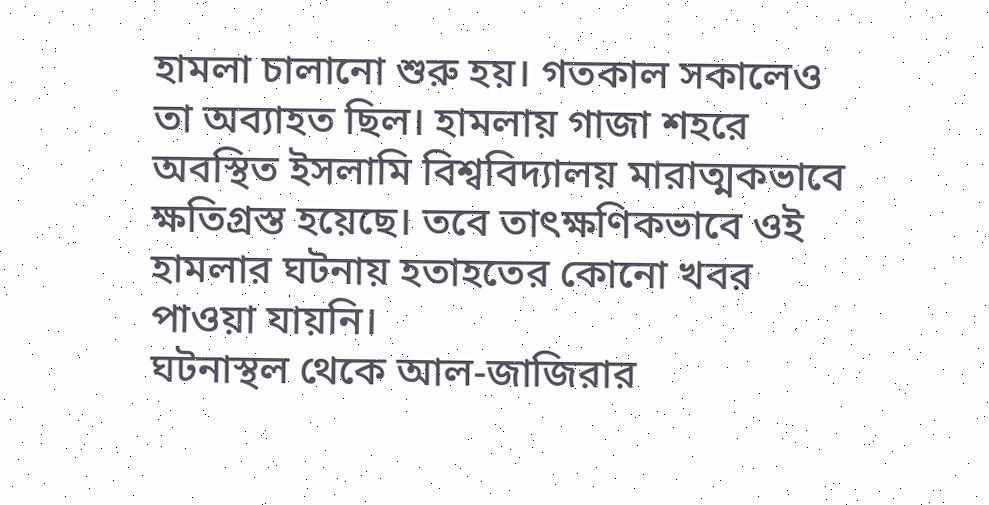হামলা চালানো শুরু হয়। গতকাল সকালেও তা অব্যাহত ছিল। হামলায় গাজা শহরে অবস্থিত ইসলামি বিশ্ববিদ্যালয় মারাত্মকভাবে ক্ষতিগ্রস্ত হয়েছে। তবে তাৎক্ষণিকভাবে ওই হামলার ঘটনায় হতাহতের কোনো খবর পাওয়া যায়নি।
ঘটনাস্থল থেকে আল-জাজিরার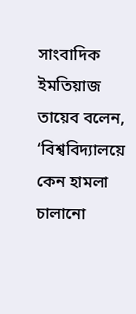সাংবাদিক ইমতিয়াজ তায়েব বলেন, ‘বিশ্ববিদ্যালয়ে কেন হামলা চালানো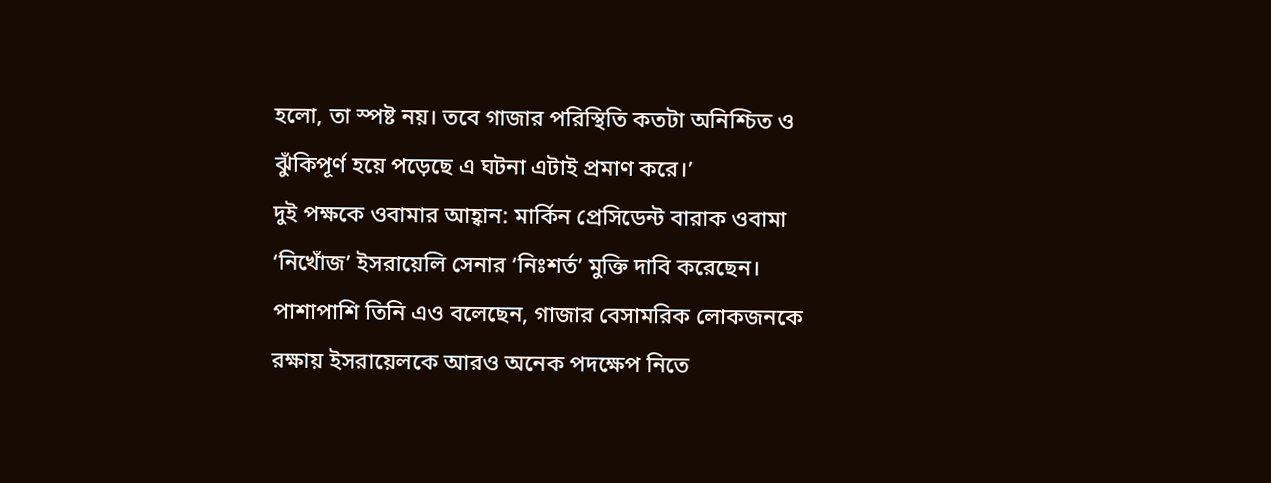হলো, তা স্পষ্ট নয়। তবে গাজার পরিস্থিতি কতটা অনিশ্চিত ও ঝুঁকিপূর্ণ হয়ে পড়েছে এ ঘটনা এটাই প্রমাণ করে।’
দুই পক্ষকে ওবামার আহ্বান: মার্কিন প্রেসিডেন্ট বারাক ওবামা ‘নিখোঁজ’ ইসরায়েলি সেনার ‘নিঃশর্ত’ মুক্তি দাবি করেছেন। পাশাপাশি তিনি এও বলেছেন, গাজার বেসামরিক লোকজনকে রক্ষায় ইসরায়েলকে আরও অনেক পদক্ষেপ নিতে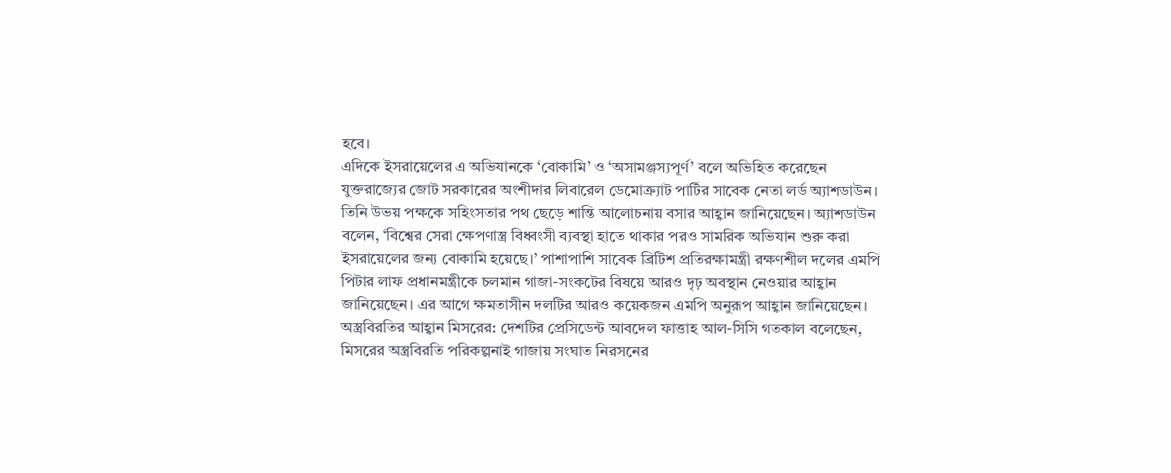হবে।
এদিকে ইসরায়েলের এ অভিযানকে ‘বোকামি’ ও ‘অসামঞ্জস্যপূর্ণ’ বলে অভিহিত করেছেন যুক্তরাজ্যের জোট সরকারের অংশীদার লিবারেল ডেমোক্র্যাট পার্টির সাবেক নেতা লর্ড অ্যাশডাউন। তিনি উভয় পক্ষকে সহিংসতার পথ ছেড়ে শান্তি আলোচনায় বসার আহ্বান জানিয়েছেন। অ্যাশডাউন বলেন, ‘বিশ্বের সেরা ক্ষেপণাস্ত্র বিধ্বংসী ব্যবস্থা হাতে থাকার পরও সামরিক অভিযান শুরু করা ইসরায়েলের জন্য বোকামি হয়েছে।’ পাশাপাশি সাবেক ব্রিটিশ প্রতিরক্ষামন্ত্রী রক্ষণশীল দলের এমপি পিটার লাফ প্রধানমন্ত্রীকে চলমান গাজা-সংকটের বিষয়ে আরও দৃঢ় অবস্থান নেওয়ার আহ্বান জানিয়েছেন। এর আগে ক্ষমতাসীন দলটির আরও কয়েকজন এমপি অনুরূপ আহ্বান জানিয়েছেন।
অস্ত্রবিরতির আহ্বান মিসরের: দেশটির প্রেসিডেন্ট আবদেল ফাত্তাহ আল-সিসি গতকাল বলেছেন, মিসরের অস্ত্রবিরতি পরিকল্পনাই গাজায় সংঘাত নিরসনের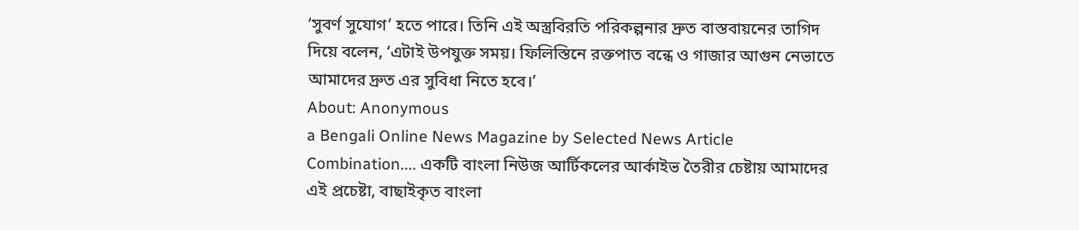‘সুবর্ণ সুযোগ’ হতে পারে। তিনি এই অস্ত্রবিরতি পরিকল্পনার দ্রুত বাস্তবায়নের তাগিদ দিয়ে বলেন, ‘এটাই উপযুক্ত সময়। ফিলিস্তিনে রক্তপাত বন্ধে ও গাজার আগুন নেভাতে আমাদের দ্রুত এর সুবিধা নিতে হবে।’
About: Anonymous
a Bengali Online News Magazine by Selected News Article Combination.... একটি বাংলা নিউজ আর্টিকলের আর্কাইভ তৈরীর চেষ্টায় আমাদের এই প্রচেষ্টা, বাছাইকৃত বাংলা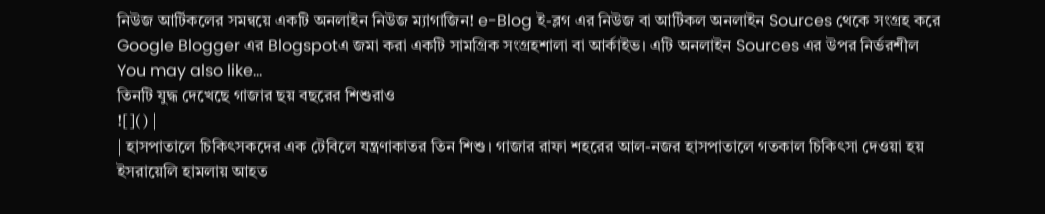নিউজ আর্টিকলের সমন্বয়ে একটি অনলাইন নিউজ ম্যাগাজিন! e-Blog ই-ব্লগ এর নিউজ বা আর্টিকল অনলাইন Sources থেকে সংগ্রহ করে Google Blogger এর Blogspotএ জমা করা একটি সামগ্রিক সংগ্রহশালা বা আর্কাইভ। এটি অনলাইন Sources এর উপর নির্ভরশীল
You may also like...
তিনটি যুদ্ধ দেখেছে গাজার ছয় বছরের শিশুরাও
![]() |
| হাসপাতালে চিকিৎসকদের এক টেবিলে যন্ত্রণাকাতর তিন শিশু। গাজার রাফা শহরের আল-নজর হাসপাতালে গতকাল চিকিৎসা দেওয়া হয় ইসরায়েলি হামলায় আহত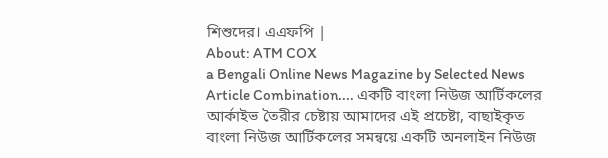শিশুদের। এএফপি |
About: ATM COX
a Bengali Online News Magazine by Selected News Article Combination.... একটি বাংলা নিউজ আর্টিকলের আর্কাইভ তৈরীর চেষ্টায় আমাদের এই প্রচেষ্টা, বাছাইকৃত বাংলা নিউজ আর্টিকলের সমন্বয়ে একটি অনলাইন নিউজ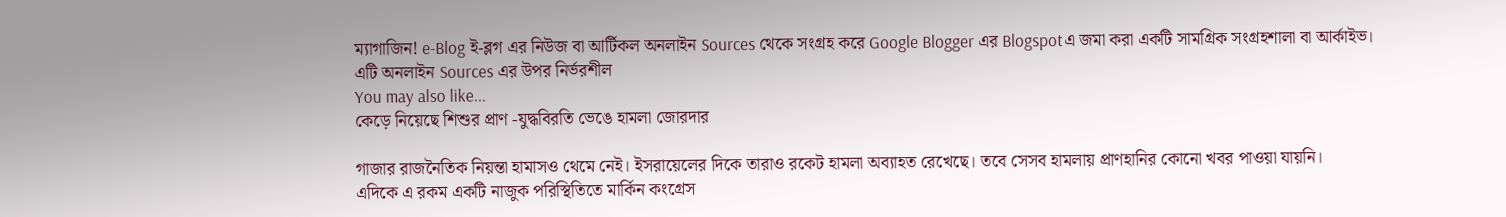ম্যাগাজিন! e-Blog ই-ব্লগ এর নিউজ বা আর্টিকল অনলাইন Sources থেকে সংগ্রহ করে Google Blogger এর Blogspotএ জমা করা একটি সামগ্রিক সংগ্রহশালা বা আর্কাইভ। এটি অনলাইন Sources এর উপর নির্ভরশীল
You may also like...
কেড়ে নিয়েছে শিশুর প্রাণ -যুদ্ধবিরতি ভেঙে হামলা জোরদার

গাজার রাজনৈতিক নিয়ন্তা হামাসও থেমে নেই। ইসরায়েলের দিকে তারাও রকেট হামলা অব্যাহত রেখেছে। তবে সেসব হামলায় প্রাণহানির কোনো খবর পাওয়া যায়নি।
এদিকে এ রকম একটি নাজুক পরিস্থিতিতে মার্কিন কংগ্রেস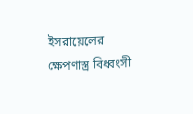ইসরায়েলের ক্ষেপণাস্ত্র বিধ্বংসী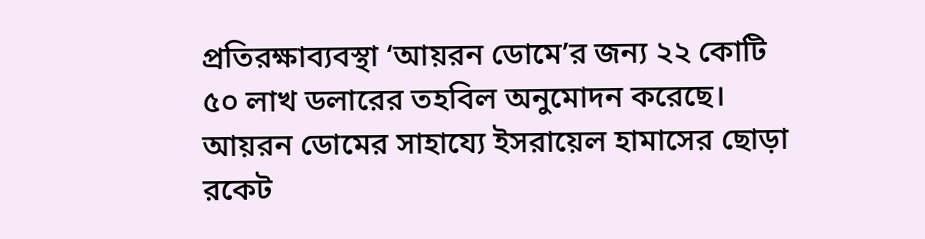প্রতিরক্ষাব্যবস্থা ‘আয়রন ডোমে’র জন্য ২২ কোটি ৫০ লাখ ডলারের তহবিল অনুমোদন করেছে। আয়রন ডোমের সাহায্যে ইসরায়েল হামাসের ছোড়া রকেট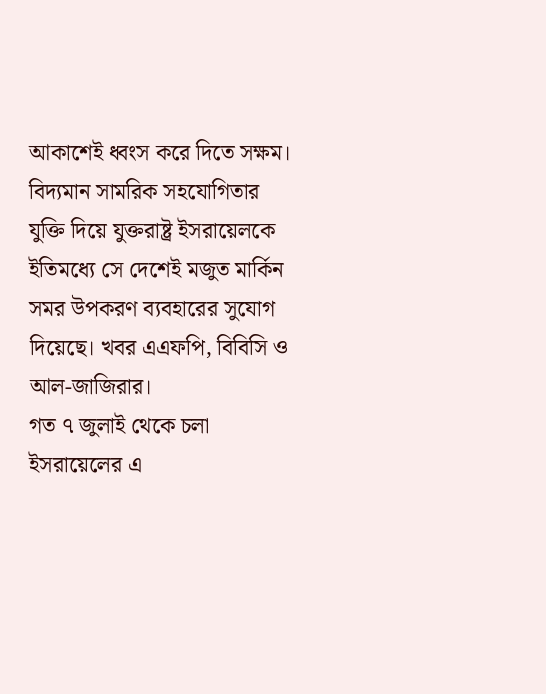আকাশেই ধ্বংস করে দিতে সক্ষম। বিদ্যমান সামরিক সহযোগিতার যুক্তি দিয়ে যুক্তরাষ্ট্র ইসরায়েলকে ইতিমধ্যে সে দেশেই মজুত মার্কিন সমর উপকরণ ব্যবহারের সুযোগ দিয়েছে। খবর এএফপি, বিবিসি ও আল-জাজিরার।
গত ৭ জুলাই থেকে চলা ইসরায়েলের এ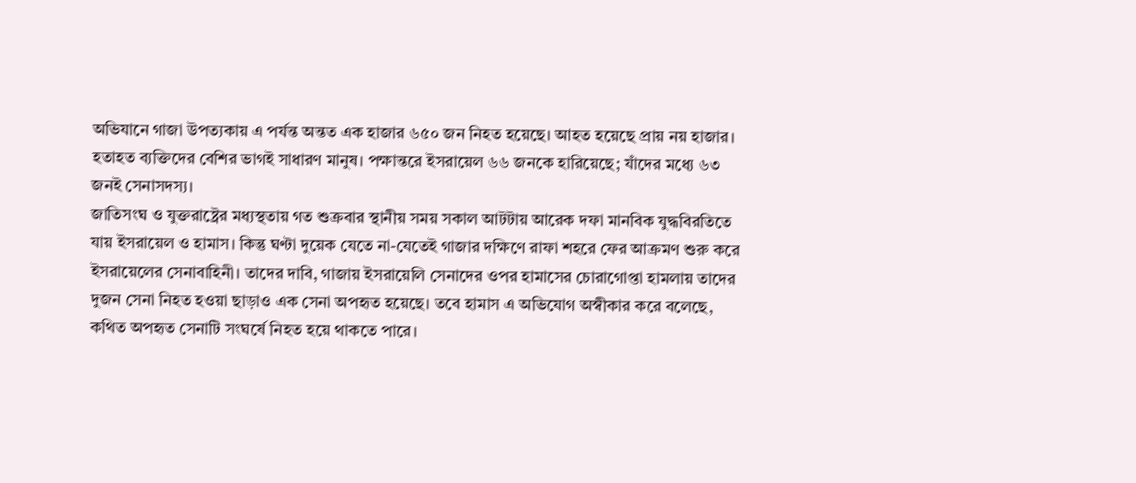অভিযানে গাজা উপত্যকায় এ পর্যন্ত অন্তত এক হাজার ৬৫০ জন নিহত হয়েছে। আহত হয়েছে প্রায় নয় হাজার। হতাহত ব্যক্তিদের বেশির ভাগই সাধারণ মানুষ। পক্ষান্তরে ইসরায়েল ৬৬ জনকে হারিয়েছে; যাঁদের মধ্যে ৬৩ জনই সেনাসদস্য।
জাতিসংঘ ও যুক্তরাষ্ট্রের মধ্যস্থতায় গত শুক্রবার স্থানীয় সময় সকাল আটটায় আরেক দফা মানবিক যুদ্ধবিরতিতে যায় ইসরায়েল ও হামাস। কিন্তু ঘণ্টা দুয়েক যেতে না-যেতেই গাজার দক্ষিণে রাফা শহরে ফের আক্রমণ শুরু করে ইসরায়েলের সেনাবাহিনী। তাদের দাবি, গাজায় ইসরায়েলি সেনাদের ওপর হামাসের চোরাগোপ্তা হামলায় তাদের দুজন সেনা নিহত হওয়া ছাড়াও এক সেনা অপহৃত হয়েছে। তবে হামাস এ অভিযোগ অস্বীকার করে বলেছে, কথিত অপহৃত সেনাটি সংঘর্ষে নিহত হয়ে থাকতে পারে।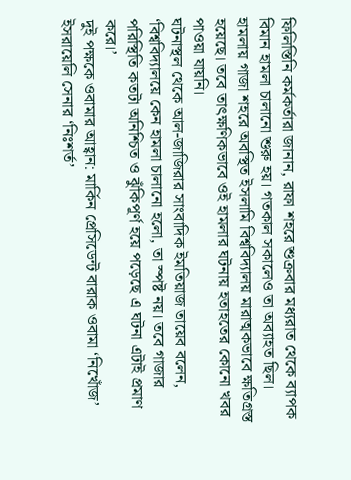ফিলিস্তিনি কর্মকর্তারা জানান, রাফা শহরে শুক্রবার মধ্যরাত থেকে ব্যাপক বিমান হামলা চালানো শুরু হয়। গতকাল সকালেও তা অব্যাহত ছিল। হামলায় গাজা শহরে অবস্থিত ইসলামি বিশ্ববিদ্যালয় মারাত্মকভাবে ক্ষতিগ্রস্ত হয়েছে। তবে তাৎক্ষণিকভাবে ওই হামলার ঘটনায় হতাহতের কোনো খবর পাওয়া যায়নি।
ঘটনাস্থল থেকে আল-জাজিরার সাংবাদিক ইমতিয়াজ তায়েব বলেন, ‘বিশ্ববিদ্যালয়ে কেন হামলা চালানো হলো, তা স্পষ্ট নয়। তবে গাজার পরিস্থিতি কতটা অনিশ্চিত ও ঝুঁকিপূর্ণ হয়ে পড়েছে এ ঘটনা এটাই প্রমাণ করে।’
দুই পক্ষকে ওবামার আহ্বান: মার্কিন প্রেসিডেন্ট বারাক ওবামা ‘নিখোঁজ’ ইসরায়েলি সেনার ‘নিঃশর্ত’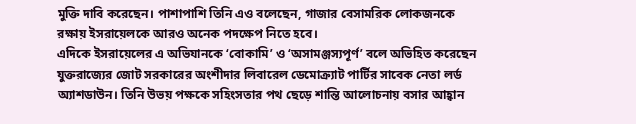মুক্তি দাবি করেছেন। পাশাপাশি তিনি এও বলেছেন, গাজার বেসামরিক লোকজনকে রক্ষায় ইসরায়েলকে আরও অনেক পদক্ষেপ নিতে হবে।
এদিকে ইসরায়েলের এ অভিযানকে ‘বোকামি’ ও ‘অসামঞ্জস্যপূর্ণ’ বলে অভিহিত করেছেন যুক্তরাজ্যের জোট সরকারের অংশীদার লিবারেল ডেমোক্র্যাট পার্টির সাবেক নেতা লর্ড অ্যাশডাউন। তিনি উভয় পক্ষকে সহিংসতার পথ ছেড়ে শান্তি আলোচনায় বসার আহ্বান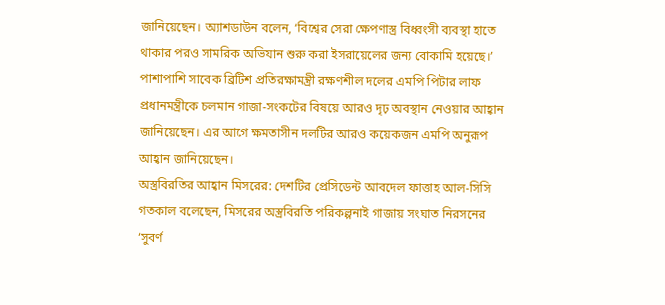জানিয়েছেন। অ্যাশডাউন বলেন, ‘বিশ্বের সেরা ক্ষেপণাস্ত্র বিধ্বংসী ব্যবস্থা হাতে থাকার পরও সামরিক অভিযান শুরু করা ইসরায়েলের জন্য বোকামি হয়েছে।’ পাশাপাশি সাবেক ব্রিটিশ প্রতিরক্ষামন্ত্রী রক্ষণশীল দলের এমপি পিটার লাফ প্রধানমন্ত্রীকে চলমান গাজা-সংকটের বিষয়ে আরও দৃঢ় অবস্থান নেওয়ার আহ্বান জানিয়েছেন। এর আগে ক্ষমতাসীন দলটির আরও কয়েকজন এমপি অনুরূপ আহ্বান জানিয়েছেন।
অস্ত্রবিরতির আহ্বান মিসরের: দেশটির প্রেসিডেন্ট আবদেল ফাত্তাহ আল-সিসি গতকাল বলেছেন, মিসরের অস্ত্রবিরতি পরিকল্পনাই গাজায় সংঘাত নিরসনের ‘সুবর্ণ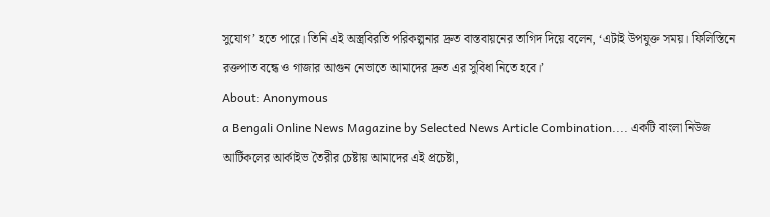সুযোগ’ হতে পারে। তিনি এই অস্ত্রবিরতি পরিকল্পনার দ্রুত বাস্তবায়নের তাগিদ দিয়ে বলেন, ‘এটাই উপযুক্ত সময়। ফিলিস্তিনে রক্তপাত বন্ধে ও গাজার আগুন নেভাতে আমাদের দ্রুত এর সুবিধা নিতে হবে।’
About: Anonymous
a Bengali Online News Magazine by Selected News Article Combination.... একটি বাংলা নিউজ আর্টিকলের আর্কাইভ তৈরীর চেষ্টায় আমাদের এই প্রচেষ্টা,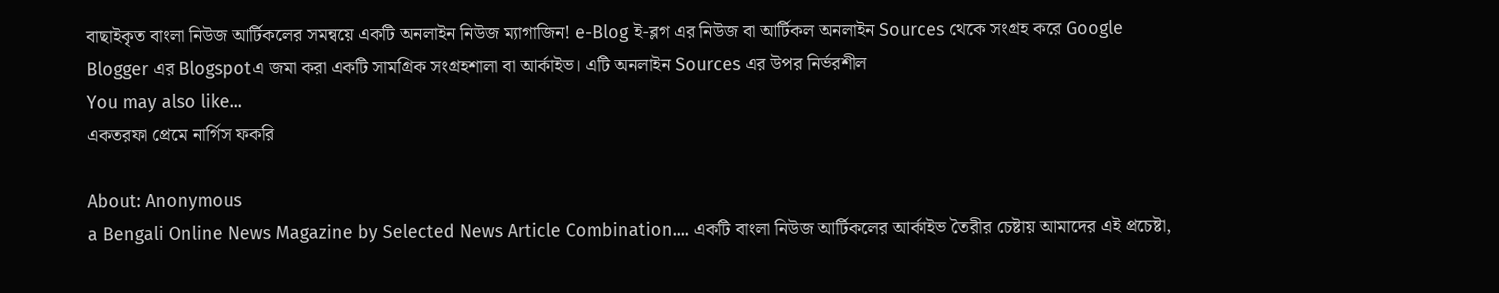বাছাইকৃত বাংলা নিউজ আর্টিকলের সমন্বয়ে একটি অনলাইন নিউজ ম্যাগাজিন! e-Blog ই-ব্লগ এর নিউজ বা আর্টিকল অনলাইন Sources থেকে সংগ্রহ করে Google Blogger এর Blogspotএ জমা করা একটি সামগ্রিক সংগ্রহশালা বা আর্কাইভ। এটি অনলাইন Sources এর উপর নির্ভরশীল
You may also like...
একতরফা প্রেমে নার্গিস ফকরি

About: Anonymous
a Bengali Online News Magazine by Selected News Article Combination.... একটি বাংলা নিউজ আর্টিকলের আর্কাইভ তৈরীর চেষ্টায় আমাদের এই প্রচেষ্টা,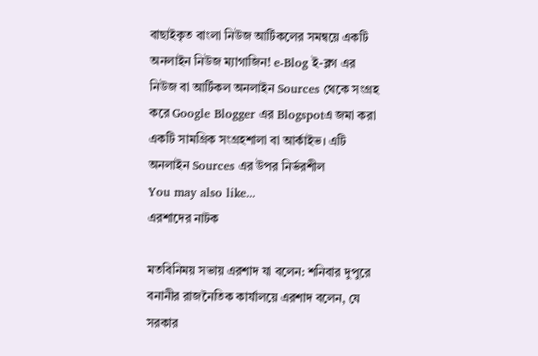বাছাইকৃত বাংলা নিউজ আর্টিকলের সমন্বয়ে একটি অনলাইন নিউজ ম্যাগাজিন! e-Blog ই-ব্লগ এর নিউজ বা আর্টিকল অনলাইন Sources থেকে সংগ্রহ করে Google Blogger এর Blogspotএ জমা করা একটি সামগ্রিক সংগ্রহশালা বা আর্কাইভ। এটি অনলাইন Sources এর উপর নির্ভরশীল
You may also like...
এরশাদের নাটক

মতবিনিময় সভায় এরশাদ যা বলেন: শনিবার দুপুরে বনানীর রাজনৈতিক কার্যালয়ে এরশাদ বলেন, যে সরকার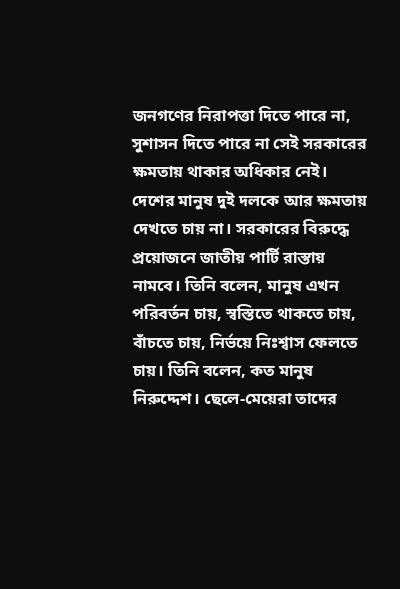জনগণের নিরাপত্তা দিতে পারে না, সুশাসন দিতে পারে না সেই সরকারের ক্ষমতায় থাকার অধিকার নেই। দেশের মানুষ দুই দলকে আর ক্ষমতায় দেখতে চায় না। সরকারের বিরুদ্ধে প্রয়োজনে জাতীয় পার্টি রাস্তায় নামবে। তিনি বলেন, মানুষ এখন পরিবর্তন চায়, স্বস্তিতে থাকতে চায়, বাঁচতে চায়, নির্ভয়ে নিঃশ্বাস ফেলতে চায়। তিনি বলেন, কত মানুষ নিরুদ্দেশ। ছেলে-মেয়েরা তাদের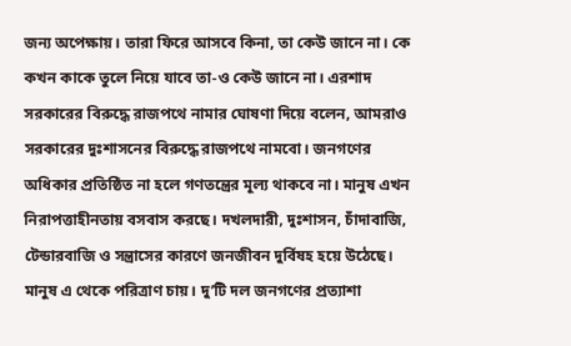জন্য অপেক্ষায়। তারা ফিরে আসবে কিনা, তা কেউ জানে না। কে কখন কাকে তুলে নিয়ে যাবে তা-ও কেউ জানে না। এরশাদ সরকারের বিরুদ্ধে রাজপথে নামার ঘোষণা দিয়ে বলেন, আমরাও সরকারের দুঃশাসনের বিরুদ্ধে রাজপথে নামবো। জনগণের অধিকার প্রতিষ্ঠিত না হলে গণতন্ত্রের মূল্য থাকবে না। মানুষ এখন নিরাপত্তাহীনতায় বসবাস করছে। দখলদারী, দুঃশাসন, চাঁদাবাজি, টেন্ডারবাজি ও সন্ত্রাসের কারণে জনজীবন দুর্বিষহ হয়ে উঠেছে। মানুষ এ থেকে পরিত্রাণ চায়। দু’টি দল জনগণের প্রত্যাশা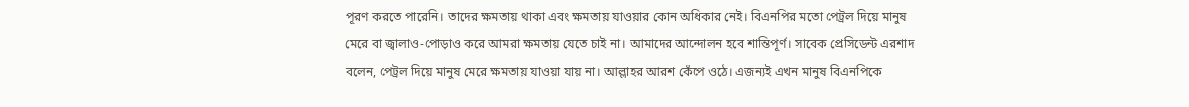পূরণ করতে পারেনি। তাদের ক্ষমতায় থাকা এবং ক্ষমতায় যাওয়ার কোন অধিকার নেই। বিএনপির মতো পেট্রল দিয়ে মানুষ মেরে বা জ্বালাও-পোড়াও করে আমরা ক্ষমতায় যেতে চাই না। আমাদের আন্দোলন হবে শান্তিপূর্ণ। সাবেক প্রেসিডেন্ট এরশাদ বলেন, পেট্রল দিয়ে মানুষ মেরে ক্ষমতায় যাওয়া যায় না। আল্লাহর আরশ কেঁপে ওঠে। এজন্যই এখন মানুষ বিএনপিকে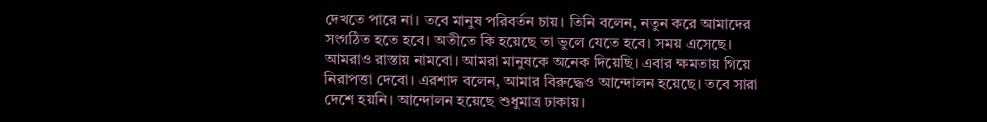দেখতে পারে না। তবে মানুষ পরিবর্তন চায়। তিনি বলেন, নতুন করে আমাদের সংগঠিত হতে হবে। অতীতে কি হয়েছে তা ভুলে যেতে হবে। সময় এসেছে। আমরাও রাস্তায় নামবো। আমরা মানুষকে অনেক দিয়েছি। এবার ক্ষমতায় গিয়ে নিরাপত্তা দেবো। এরশাদ বলেন, আমার বিরুদ্ধেও আন্দোলন হয়েছে। তবে সারা দেশে হয়নি। আন্দোলন হয়েছে শুধুমাত্র ঢাকায়।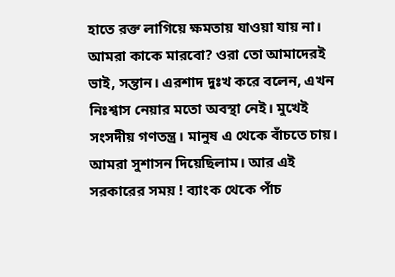হাতে রক্ত লাগিয়ে ক্ষমতায় যাওয়া যায় না। আমরা কাকে মারবো? ওরা তো আমাদেরই ভাই, সন্তান। এরশাদ দুঃখ করে বলেন, এখন নিঃশ্বাস নেয়ার মতো অবস্থা নেই। মুখেই সংসদীয় গণতন্ত্র। মানুষ এ থেকে বাঁচতে চায়। আমরা সুশাসন দিয়েছিলাম। আর এই সরকারের সময় ! ব্যাংক থেকে পাঁচ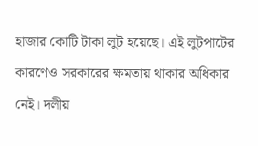হাজার কোটি টাকা লুট হয়েছে। এই লুটপাটের কারণেও সরকারের ক্ষমতায় থাকার অধিকার নেই। দলীয়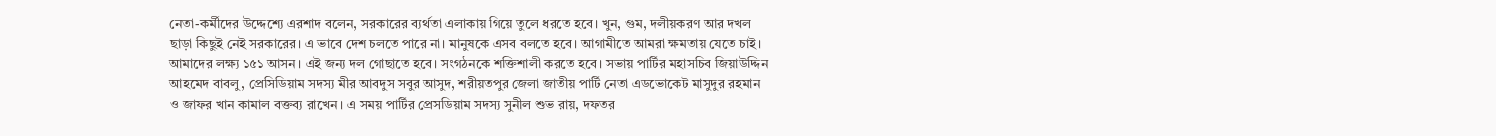নেতা-কর্মীদের উদ্দেশ্যে এরশাদ বলেন, সরকারের ব্যর্থতা এলাকায় গিয়ে তুলে ধরতে হবে। খুন, গুম, দলীয়করণ আর দখল ছাড়া কিছুই নেই সরকারের। এ ভাবে দেশ চলতে পারে না। মানুষকে এসব বলতে হবে। আগামীতে আমরা ক্ষমতায় যেতে চাই। আমাদের লক্ষ্য ১৫১ আসন। এই জন্য দল গোছাতে হবে। সংগঠনকে শক্তিশালী করতে হবে। সভায় পার্টির মহাসচিব জিয়াউদ্দিন আহমেদ বাবলু, প্রেসিডিয়াম সদস্য মীর আবদুস সবুর আসুদ, শরীয়তপুর জেলা জাতীয় পার্টি নেতা এডভোকেট মাসুদুর রহমান ও জাফর খান কামাল বক্তব্য রাখেন। এ সময় পার্টির প্রেসডিয়াম সদস্য সুনীল শুভ রায়, দফতর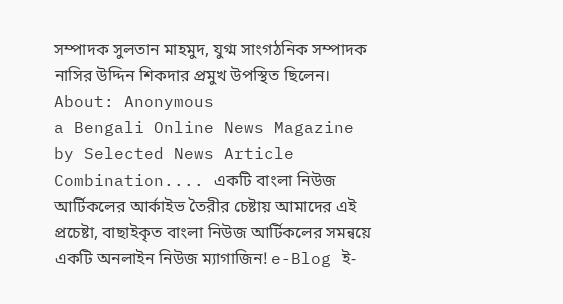সম্পাদক সুলতান মাহমুদ, যুগ্ম সাংগঠনিক সম্পাদক নাসির উদ্দিন শিকদার প্রমুখ উপস্থিত ছিলেন।
About: Anonymous
a Bengali Online News Magazine by Selected News Article Combination.... একটি বাংলা নিউজ আর্টিকলের আর্কাইভ তৈরীর চেষ্টায় আমাদের এই প্রচেষ্টা, বাছাইকৃত বাংলা নিউজ আর্টিকলের সমন্বয়ে একটি অনলাইন নিউজ ম্যাগাজিন! e-Blog ই-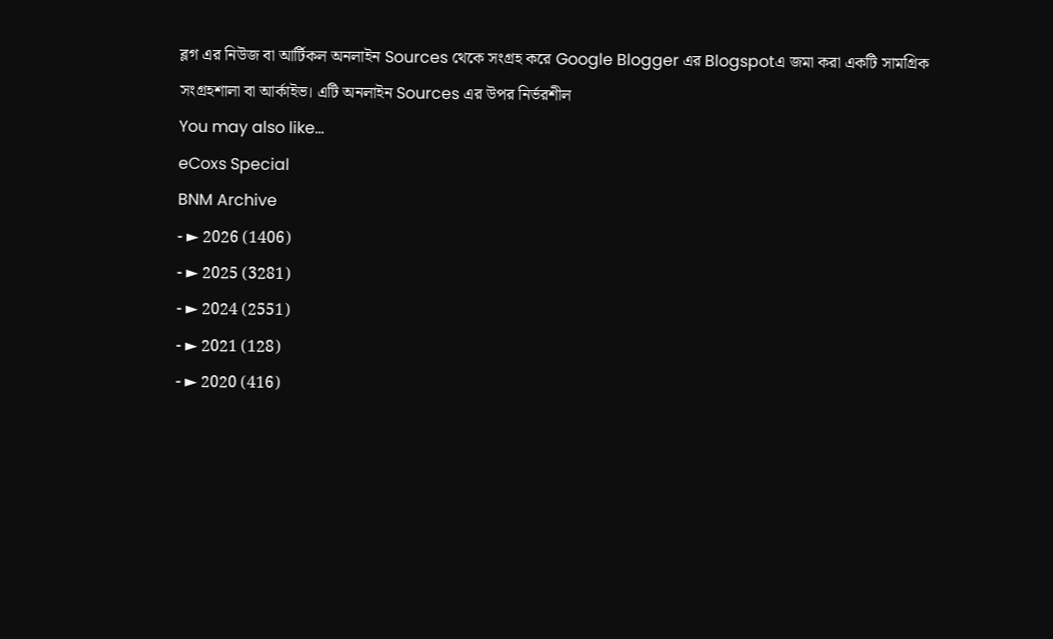ব্লগ এর নিউজ বা আর্টিকল অনলাইন Sources থেকে সংগ্রহ করে Google Blogger এর Blogspotএ জমা করা একটি সামগ্রিক সংগ্রহশালা বা আর্কাইভ। এটি অনলাইন Sources এর উপর নির্ভরশীল
You may also like...
eCoxs Special
BNM Archive
- ► 2026 (1406)
- ► 2025 (3281)
- ► 2024 (2551)
- ► 2021 (128)
- ► 2020 (416)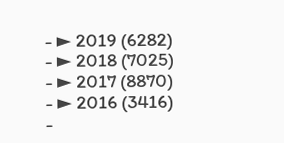- ► 2019 (6282)
- ► 2018 (7025)
- ► 2017 (8870)
- ► 2016 (3416)
-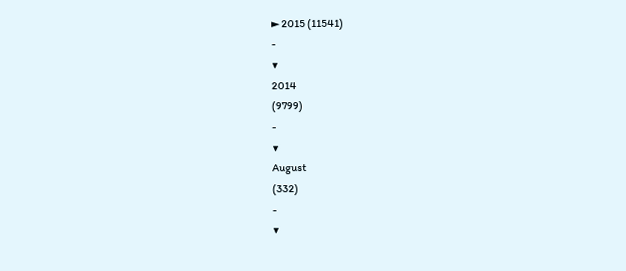► 2015 (11541)
-
▼
2014
(9799)
-
▼
August
(332)
-
▼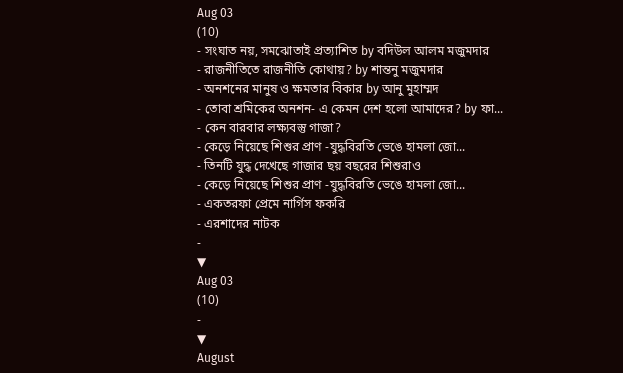Aug 03
(10)
- সংঘাত নয়, সমঝোতাই প্রত্যাশিত by বদিউল আলম মজুমদার
- রাজনীতিতে রাজনীতি কোথায়? by শান্তনু মজুমদার
- অনশনের মানুষ ও ক্ষমতার বিকার by আনু মুহাম্মদ
- তোবা শ্রমিকের অনশন- এ কেমন দেশ হলো আমাদের? by ফা...
- কেন বারবার লক্ষ্যবস্তু গাজা?
- কেড়ে নিয়েছে শিশুর প্রাণ -যুদ্ধবিরতি ভেঙে হামলা জো...
- তিনটি যুদ্ধ দেখেছে গাজার ছয় বছরের শিশুরাও
- কেড়ে নিয়েছে শিশুর প্রাণ -যুদ্ধবিরতি ভেঙে হামলা জো...
- একতরফা প্রেমে নার্গিস ফকরি
- এরশাদের নাটক
-
▼
Aug 03
(10)
-
▼
August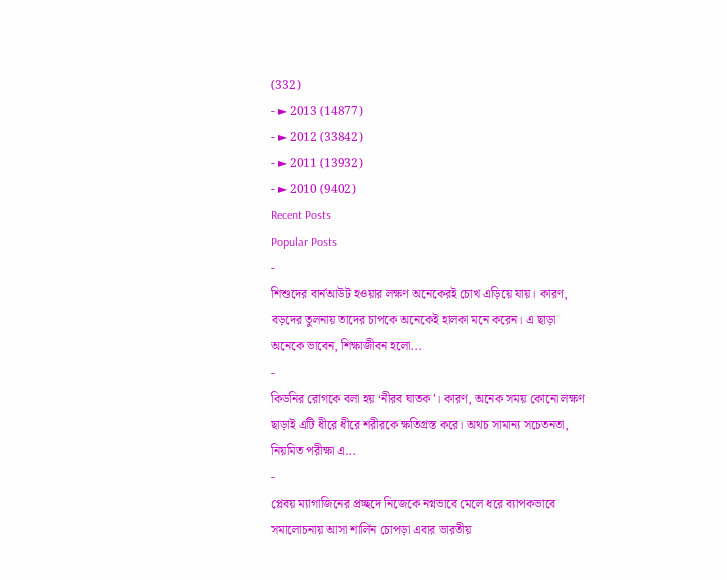(332)
- ► 2013 (14877)
- ► 2012 (33842)
- ► 2011 (13932)
- ► 2010 (9402)
Recent Posts
Popular Posts
-
শিশুদের বার্নআউট হওয়ার লক্ষণ অনেকেরই চোখ এড়িয়ে যায়। কারণ, বড়দের তুলনায় তাদের চাপকে অনেকেই হালকা মনে করেন। এ ছাড়া অনেকে ভাবেন, শিক্ষাজীবন হলো...
-
কিডনির রোগকে বলা হয় ‘নীরব ঘাতক’। কারণ, অনেক সময় কোনো লক্ষণ ছাড়াই এটি ধীরে ধীরে শরীরকে ক্ষতিগ্রস্ত করে। অথচ সামান্য সচেতনতা, নিয়মিত পরীক্ষা এ...
-
প্লেবয় ম্যাগাজিনের প্রচ্ছদে নিজেকে নগ্নভাবে মেলে ধরে ব্যাপকভাবে সমালোচনায় আসা শার্লিন চোপড়া এবার ভারতীয়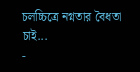চলচ্চিত্রে নগ্নতার বৈধতা চাই...
-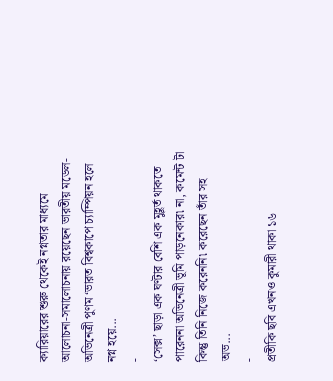ক্যারিয়ারের শুরু থেকেই নগ্নতার মাধ্যমে আলোচনা-সমালোচনায় রয়েছেন ভারতীয় মডেল-অভিনেত্রী পুণম ‘ভারত বিশ্বকাপে চ্যাম্পিয়ন হলে নগ্ন হয়ে...
-
‘সেক্স’ ছাড়া এক ঘণ্টার বেশি এক মুহূর্ত থাকতে পারেননা অভিনেত্রী ভূমি পাড়নেকার৷ না, কমেন্ট টা কিন্তু তিনি নিজে করেননি৷ করেছেন তাঁর সহ অভ...
-
প্রতীকি ছবি এখনও কুমারী থাকা ১৬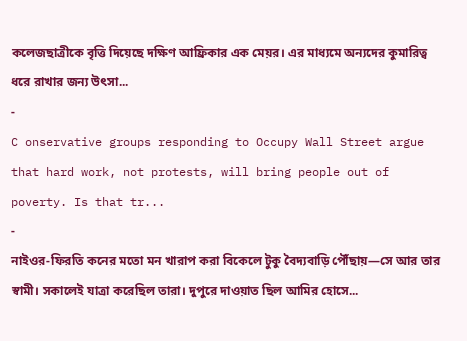কলেজছাত্রীকে বৃত্তি দিয়েছে দক্ষিণ আফ্রিকার এক মেয়র। এর মাধ্যমে অন্যদের কুমারিত্ব ধরে রাখার জন্য উৎসা...
-
C onservative groups responding to Occupy Wall Street argue that hard work, not protests, will bring people out of poverty. Is that tr...
-
নাইওর-ফিরতি কনের মতো মন খারাপ করা বিকেলে টুকু বৈদ্যবাড়ি পৌঁছায়—সে আর তার স্বামী। সকালেই যাত্রা করেছিল তারা। দুপুরে দাওয়াত ছিল আমির হোসে...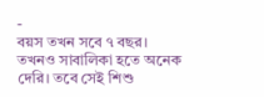-
বয়স তখন সবে ৭ বছর। তখনও সাবালিকা হতে অনেক দেরি। তবে সেই শিশু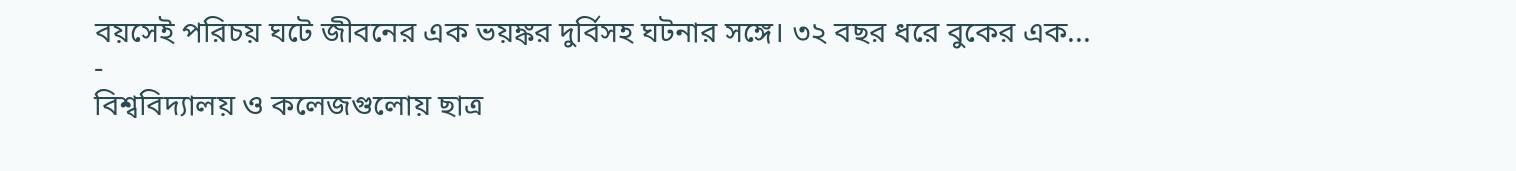বয়সেই পরিচয় ঘটে জীবনের এক ভয়ঙ্কর দুর্বিসহ ঘটনার সঙ্গে। ৩২ বছর ধরে বুকের এক...
-
বিশ্ববিদ্যালয় ও কলেজগুলোয় ছাত্র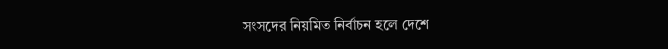সংসদের নিয়মিত নির্বাচন হলে দেশে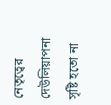নেতৃত্বের দেউলিয়াপনা সৃষ্টি হতো না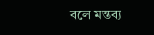বলে মন্তব্য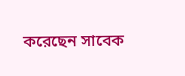করেছেন সাবেক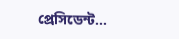প্রেসিডেন্ট...